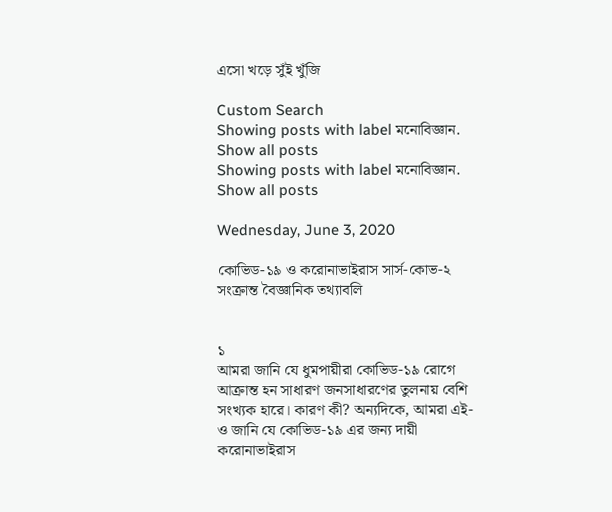এসো খড়ে সুঁই খুঁজি

Custom Search
Showing posts with label মনোবিজ্ঞান. Show all posts
Showing posts with label মনোবিজ্ঞান. Show all posts

Wednesday, June 3, 2020

কোভিড-১৯ ও করোনাভাইরাস সার্স-কোভ-২ সংক্রান্ত বৈজ্ঞানিক তথ্যাবলি


১
আমরা জানি যে ধুমপায়ীরা কোভিড-১৯ রোগে আক্রান্ত হন সাধারণ জনসাধারণের তুলনায় বেশি সংখ্যক হারে। কারণ কী? অন্যদিকে, আমরা এই-ও জানি যে কোভিড-১৯ এর জন্য দায়ী করোনাভাইরাস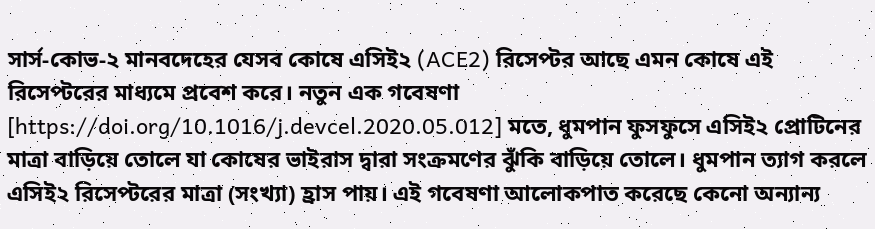সার্স-কোভ-২ মানবদেহের যেসব কোষে এসিই২ (ACE2) রিসেপ্টর আছে এমন কোষে এই রিসেপ্টরের মাধ্যমে প্রবেশ করে। নতুন এক গবেষণা [https://doi.org/10.1016/j.devcel.2020.05.012] মতে, ধুমপান ফুসফুসে এসিই২ প্রোটিনের মাত্রা বাড়িয়ে তোলে যা কোষের ভাইরাস দ্বারা সংক্রমণের ঝুঁকি বাড়িয়ে তোলে। ধুমপান ত্যাগ করলে এসিই২ রিসেপ্টরের মাত্রা (সংখ্যা) হ্রাস পায়। এই গবেষণা আলোকপাত করেছে কেনো অন্যান্য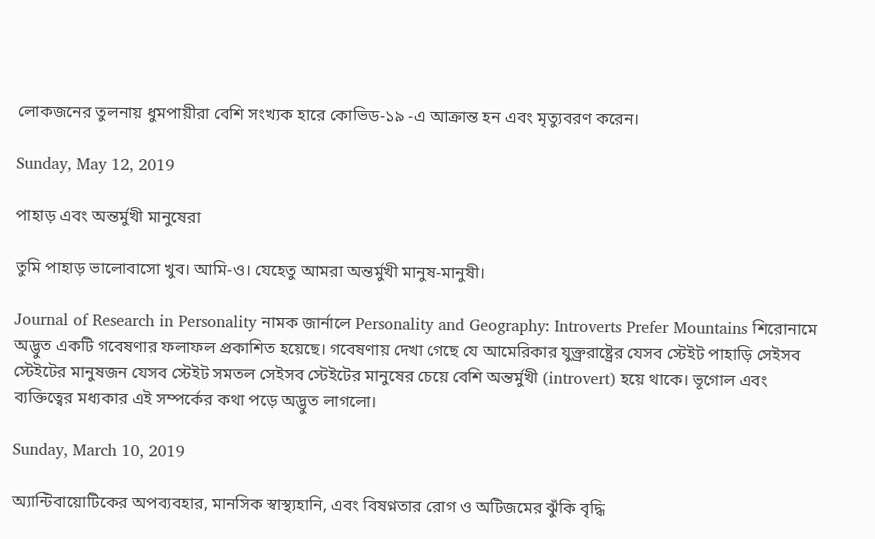লোকজনের তুলনায় ধুমপায়ীরা বেশি সংখ্যক হারে কোভিড-১৯ -এ আক্রান্ত হন এবং মৃত্যুবরণ করেন।

Sunday, May 12, 2019

পাহাড় এবং অন্তর্মুখী মানুষেরা

তুমি পাহাড় ভালোবাসো খুব। আমি-ও। যেহেতু আমরা অন্তর্মুখী মানুষ-মানুষী।

Journal of Research in Personality নামক জার্নালে Personality and Geography: Introverts Prefer Mountains শিরোনামে অদ্ভুত একটি গবেষণার ফলাফল প্রকাশিত হয়েছে। গবেষণায় দেখা গেছে যে আমেরিকার যুক্ত্ররাষ্ট্রের যেসব স্টেইট পাহাড়ি সেইসব স্টেইটের মানুষজন যেসব স্টেইট সমতল সেইসব স্টেইটের মানুষের চেয়ে বেশি অন্তর্মুখী (introvert) হয়ে থাকে। ভূগোল এবং ব্যক্তিত্বের মধ্যকার এই সম্পর্কের কথা পড়ে অদ্ভুত লাগলো।

Sunday, March 10, 2019

অ্যান্টিবায়োটিকের অপব্যবহার, মানসিক স্বাস্থ্যহানি, এবং বিষণ্নতার রোগ ও অটিজমের ঝুঁকি বৃদ্ধি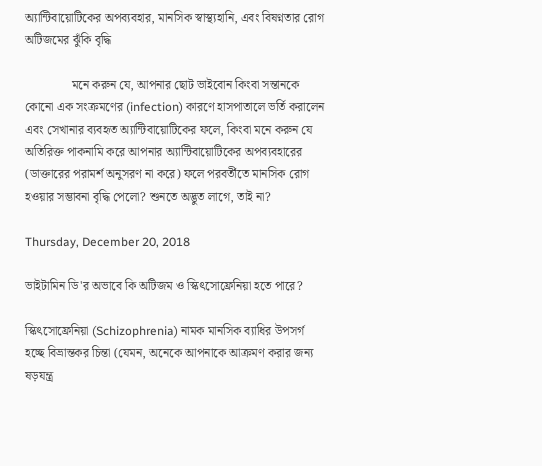অ্যান্টিবায়োটিকের অপব্যবহার, মানসিক স্বাস্থ্যহানি, এবং বিষণ্নতার রোগ অটিজমের ঝুঁকি বৃদ্ধি

               মনে করুন যে, আপনার ছোট ভাইবোন কিংবা সন্তানকে কোনো এক সংক্রমণের (infection) কারণে হাসপাতালে ভর্তি করালেন এবং সেখানার ব্যবহৃত অ্যান্টিবায়োটিকের ফলে, কিংবা মনে করুন যে অতিরিক্ত পাকনামি করে আপনার অ্যান্টিবায়োটিকের অপব্যবহারের (ডাক্তারের পরামর্শ অনুসরণ না করে) ফলে পরবর্তীতে মানসিক রোগ হওয়ার সম্ভাবনা বৃদ্ধি পেলো? শুনতে অদ্ভুত লাগে, তাই না?

Thursday, December 20, 2018

ভাইটামিন ডি'র অভাবে কি অটিজম ও স্কিৎসোফ্রেনিয়া হতে পারে?

স্কিৎসোফ্রেনিয়া (Schizophrenia) নামক মানসিক ব্যাধির উপসর্গ হচ্ছে বিভ্রান্তকর চিন্তা (যেমন, অনেকে আপনাকে আক্রমণ করার জন্য ষড়যন্ত্র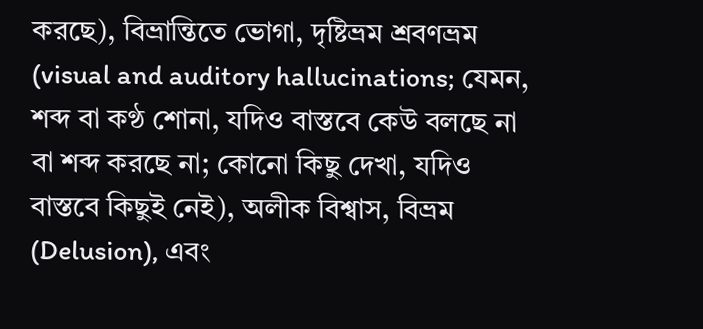করছে), বিভ্রান্তিতে ভোগা, দৃষ্টিভ্রম শ্রবণভ্রম (visual and auditory hallucinations; যেমন, শব্দ বা কণ্ঠ শোনা, যদিও বাস্তবে কেউ বলছে না বা শব্দ করছে না; কোনো কিছু দেখা, যদিও বাস্তবে কিছুই নেই), অলীক বিশ্বাস, বিভ্রম (Delusion), এবং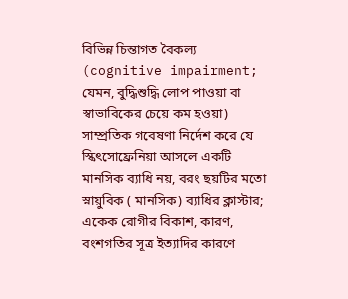বিভিন্ন চিন্তাগত বৈকল্য (cognitive impairment; যেমন, বুদ্ধিশুদ্ধি লোপ পাওয়া বা স্বাভাবিকের চেয়ে কম হওয়া) সাম্প্রতিক গবেষণা নির্দেশ করে যে স্কিৎসোফ্রেনিয়া আসলে একটি মানসিক ব্যাধি নয়, বরং ছয়টির মতো স্নায়ুবিক ( মানসিক) ব্যাধির ক্লাস্টার; একেক রোগীর বিকাশ, কারণ, বংশগতির সূত্র ইত্যাদির কারণে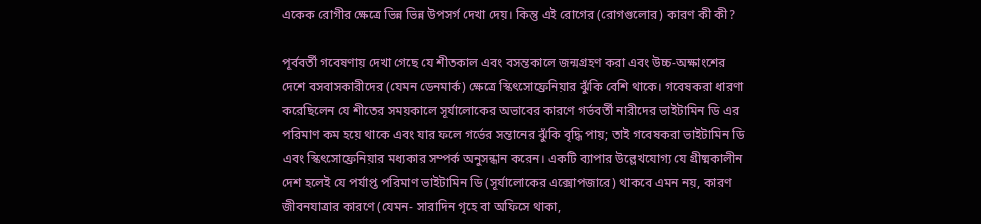একেক রোগীর ক্ষেত্রে ভিন্ন ভিন্ন উপসর্গ দেখা দেয়। কিন্তু এই রোগের (রোগগুলোর) কারণ কী কী?

পূর্ববর্তী গবেষণায় দেখা গেছে যে শীতকাল এবং বসন্তকালে জন্মগ্রহণ করা এবং উচ্চ-অক্ষাংশের দেশে বসবাসকারীদের (যেমন ডেনমার্ক) ক্ষেত্রে স্কিৎসোফ্রেনিয়ার ঝুঁকি বেশি থাকে। গবেষকরা ধারণা করেছিলেন যে শীতের সময়কালে সূর্যালোকের অভাবের কারণে গর্ভবর্তী নারীদের ভাইটামিন ডি এর পরিমাণ কম হয়ে থাকে এবং যার ফলে গর্ভের সন্তানের ঝুঁকি বৃদ্ধি পায়; তাই গবেষকরা ভাইটামিন ডি এবং স্কিৎসোফ্রেনিয়ার মধ্যকার সম্পর্ক অনুসন্ধান করেন। একটি ব্যাপার উল্লেখযোগ্য যে গ্রীষ্মকালীন দেশ হলেই যে পর্যাপ্ত পরিমাণ ভাইটামিন ডি (সূর্যালোকের এক্সোপজারে) থাকবে এমন নয়, কারণ জীবনযাত্রার কারণে (যেমন- সারাদিন গৃহে বা অফিসে থাকা,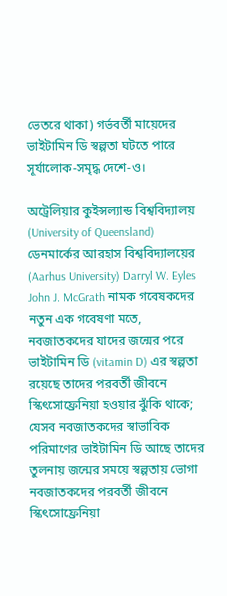ভেতরে থাকা) গর্ভবর্তী মায়েদের ভাইটামিন ডি স্বল্পতা ঘটতে পারে সূর্যালোক-সমৃদ্ধ দেশে-ও।

অট্রেলিয়ার কুইন্সল্যান্ড বিশ্ববিদ্যালয় (University of Queensland) ডেনমার্কের আরহাস বিশ্ববিদ্যালয়ের (Aarhus University) Darryl W. Eyles John J. McGrath নামক গবেষকদের নতুন এক গবেষণা মতে, নবজাতকদের যাদের জন্মের পরে ভাইটামিন ডি (vitamin D) এর স্বল্পতা রয়েছে তাদের পরবর্তী জীবনে স্কিৎসোফ্রেনিয়া হওয়ার ঝুঁকি থাকে; যেসব নবজাতকদের স্বাভাবিক পরিমাণের ভাইটামিন ডি আছে তাদের তুলনায় জন্মের সময়ে স্বল্পতায় ভোগা নবজাতকদের পরবর্তী জীবনে স্কিৎসোফ্রেনিয়া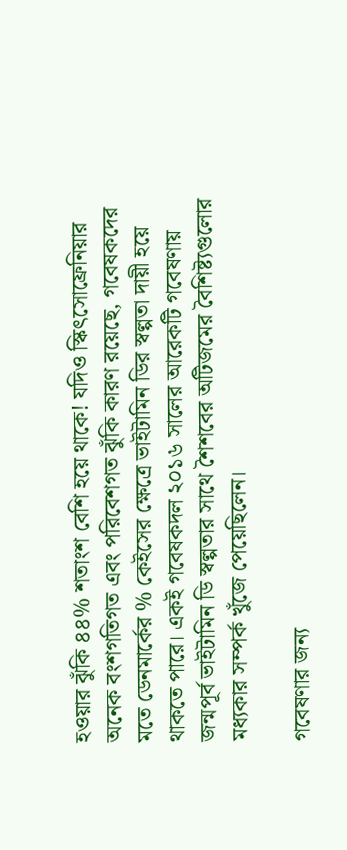হওয়ার ঝুঁকি ৪৪% শতাংশ বেশি হয়ে থাকে! যদিও স্কিৎসোফ্রেনিয়ার অনেক বংশগতিগত এবং পরিবেশগত ঝুঁকি কারণ রয়েছে, গবেষকদের মতে ডেনমার্কের % কেইসের ক্ষেত্রে ভাইটামিন ডির স্বল্পতা দায়ী হয়ে থাকতে পারে। একই গবেষকদল ২০১৬ সালের আরেকটি গবেষণায় জন্মপূর্ব ভাইটামিন ডি স্বল্পতার সাথে শৈশবের অটিজমের বৈশিষ্ট্যগুলোর মধ্যকার সম্পর্ক খুঁজে পেয়েছিলেন।

গবেষণার জন্য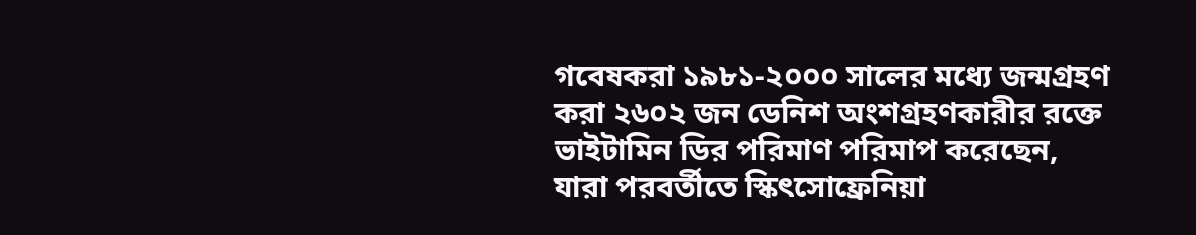গবেষকরা ১৯৮১-২০০০ সালের মধ্যে জন্মগ্রহণ করা ২৬০২ জন ডেনিশ অংশগ্রহণকারীর রক্তে ভাইটামিন ডির পরিমাণ পরিমাপ করেছেন, যারা পরবর্তীতে স্কিৎসোফ্রেনিয়া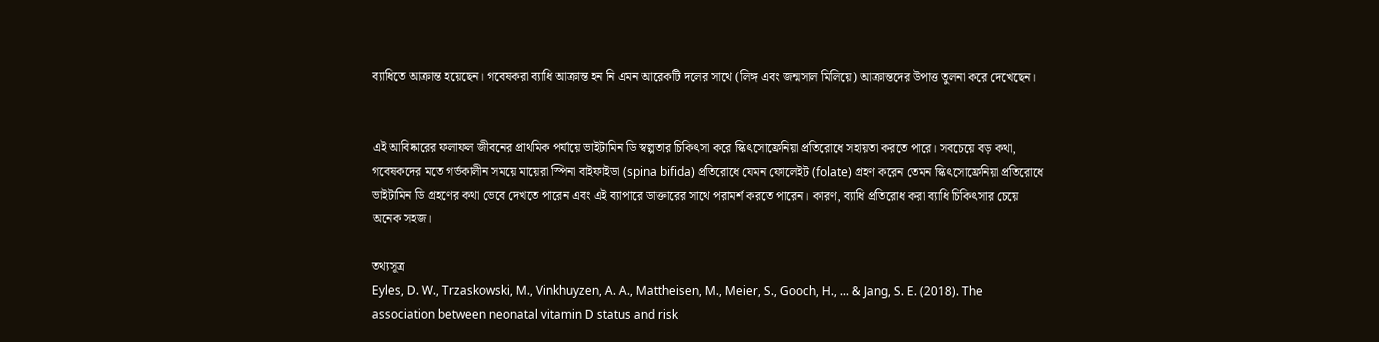ব্যাধিতে আক্রান্ত হয়েছেন। গবেষকরা ব্যাধি আক্রান্ত হন নি এমন আরেকটি দলের সাথে (লিঙ্গ এবং জন্মসাল মিলিয়ে) আক্রান্তদের উপাত্ত তুলনা করে দেখেছেন।


এই আবিষ্কারের ফলাফল জীবনের প্রাথমিক পর্যায়ে ভাইটামিন ডি স্বল্পতার চিকিৎসা করে স্কিৎসোফ্রেনিয়া প্রতিরোধে সহায়তা করতে পারে। সবচেয়ে বড় কথা, গবেষকদের মতে গর্ভকালীন সময়ে মায়েরা স্পিনা বাইফাইডা (spina bifida) প্রতিরোধে যেমন ফোলেইট (folate) গ্রহণ করেন তেমন স্কিৎসোফ্রেনিয়া প্রতিরোধে ভাইটামিন ডি গ্রহণের কথা ভেবে দেখতে পারেন এবং এই ব্যাপারে ডাক্তারের সাথে পরামর্শ করতে পারেন। কারণ, ব্যাধি প্রতিরোধ করা ব্যাধি চিকিৎসার চেয়ে অনেক সহজ।

তথ্যসূত্র
Eyles, D. W., Trzaskowski, M., Vinkhuyzen, A. A., Mattheisen, M., Meier, S., Gooch, H., ... & Jang, S. E. (2018). The association between neonatal vitamin D status and risk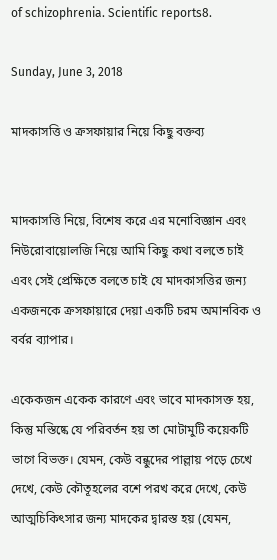of schizophrenia. Scientific reports8.

Sunday, June 3, 2018

মাদকাসত্তি ও ক্রসফায়ার নিয়ে কিছু বক্তব্য


মাদকাসত্তি নিয়ে, বিশেষ করে এর মনোবিজ্ঞান এবং নিউরোবায়োলজি নিয়ে আমি কিছু কথা বলতে চাই এবং সেই প্রেক্ষিতে বলতে চাই যে মাদকাসত্তির জন্য একজনকে ক্রসফায়ারে দেয়া একটি চরম অমানবিক ও বর্বর ব্যাপার।

একেকজন একেক কারণে এবং ভাবে মাদকাসক্ত হয়, কিন্তু মস্তিষ্কে যে পরিবর্তন হয় তা মোটামুটি কয়েকটি ভাগে বিভক্ত। যেমন, কেউ বন্ধুদের পাল্লায় পড়ে চেখে দেখে, কেউ কৌতূহলের বশে পরখ করে দেখে, কেউ আত্মচিকিৎসার জন্য মাদকের দ্বারস্ত হয় (যেমন,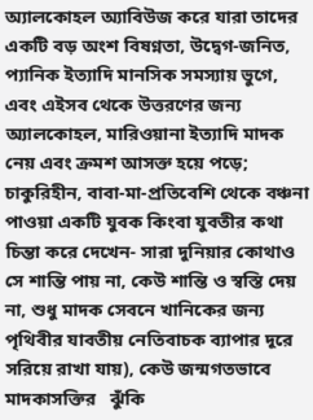অ্যালকোহল অ্যাবিউজ করে যারা তাদের একটি বড় অংশ বিষণ্নতা, উদ্বেগ-জনিত, প্যানিক ইত্যাদি মানসিক সমস্যায় ভুগে, এবং এইসব থেকে উত্তরণের জন্য অ্যালকোহল, মারিওয়ানা ইত্যাদি মাদক নেয় এবং ক্রমশ আসক্ত হয়ে পড়ে; চাকুরিহীন, বাবা-মা-প্রতিবেশি থেকে বঞ্চনা পাওয়া একটি যুবক কিংবা যুবতীর কথা চিন্তা করে দেখেন- সারা দুনিয়ার কোথাও সে শান্তি পায় না, কেউ শান্তি ও স্বস্তি দেয় না, শুধু মাদক সেবনে খানিকের জন্য পৃথিবীর যাবতীয় নেতিবাচক ব্যাপার দূরে সরিয়ে রাখা যায়), কেউ জন্মগতভাবে মাদকাসক্তির   ঝুঁকি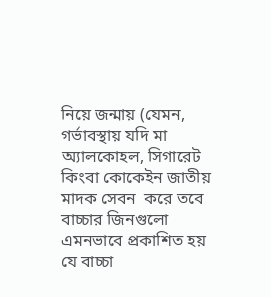নিয়ে জন্মায় (যেমন, গর্ভাবস্থায় যদি মা অ্যালকোহল, সিগারেট কিংবা কোকেইন জাতীয় মাদক সেবন  করে তবে বাচ্চার জিনগুলো এমনভাবে প্রকাশিত হয় যে বাচ্চা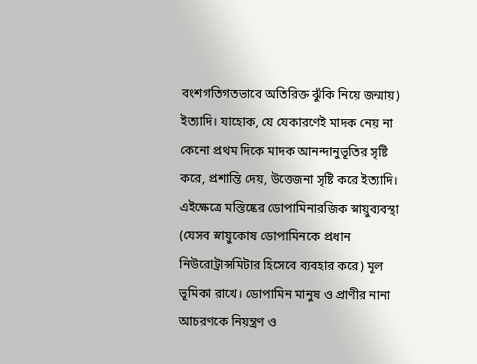বংশগতিগতভাবে অতিরিক্ত ঝুঁকি নিয়ে জন্মায়) ইত্যাদি। যাহোক, যে যেকারণেই মাদক নেয় না কেনো প্রথম দিকে মাদক আনন্দানুভূতির সৃষ্টি করে, প্রশান্তি দেয়, উত্তেজনা সৃষ্টি করে ইত্যাদি। এইক্ষেত্রে মস্তিষ্কের ডোপামিনারজিক স্নায়ুব্যবস্থা (যেসব স্নায়ুকোষ ডোপামিনকে প্রধান নিউরোট্রান্সমিটার হিসেবে ব্যবহার করে) মূল ভূমিকা রাখে। ডোপামিন মানুষ ও প্রাণীর নানা আচরণকে নিয়ন্ত্রণ ও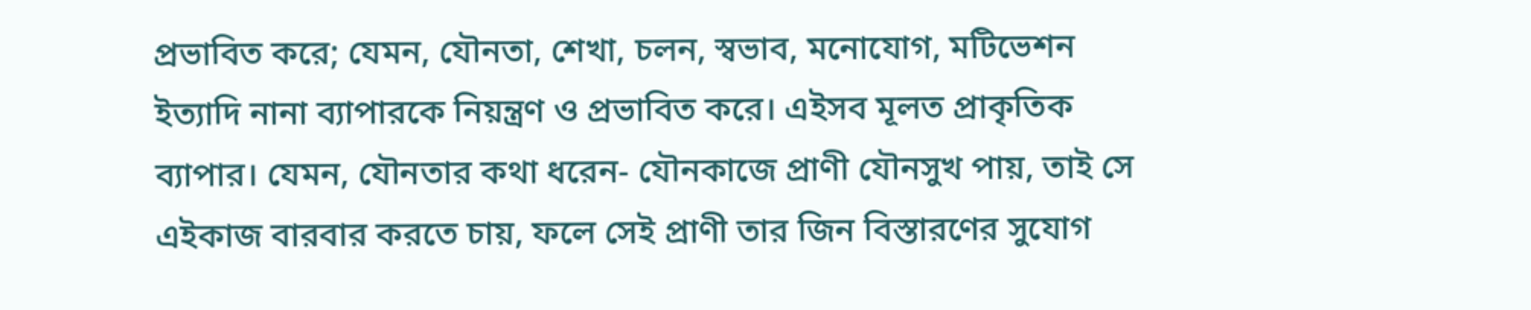প্রভাবিত করে; যেমন, যৌনতা, শেখা, চলন, স্বভাব, মনোযোগ, মটিভেশন ইত্যাদি নানা ব্যাপারকে নিয়ন্ত্রণ ও প্রভাবিত করে। এইসব মূলত প্রাকৃতিক ব্যাপার। যেমন, যৌনতার কথা ধরেন- যৌনকাজে প্রাণী যৌনসুখ পায়, তাই সে এইকাজ বারবার করতে চায়, ফলে সেই প্রাণী তার জিন বিস্তারণের সুযোগ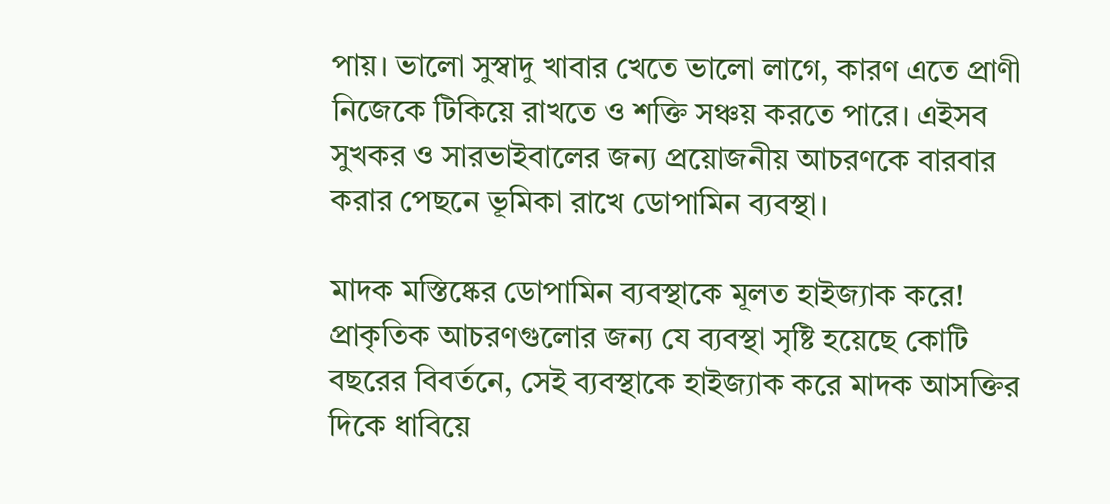পায়। ভালো সুস্বাদু খাবার খেতে ভালো লাগে, কারণ এতে প্রাণী নিজেকে টিকিয়ে রাখতে ও শক্তি সঞ্চয় করতে পারে। এইসব সুখকর ও সারভাইবালের জন্য প্রয়োজনীয় আচরণকে বারবার করার পেছনে ভূমিকা রাখে ডোপামিন ব্যবস্থা।

মাদক মস্তিষ্কের ডোপামিন ব্যবস্থাকে মূলত হাইজ্যাক করে! প্রাকৃতিক আচরণগুলোর জন্য যে ব্যবস্থা সৃষ্টি হয়েছে কোটি বছরের বিবর্তনে, সেই ব্যবস্থাকে হাইজ্যাক করে মাদক আসক্তির দিকে ধাবিয়ে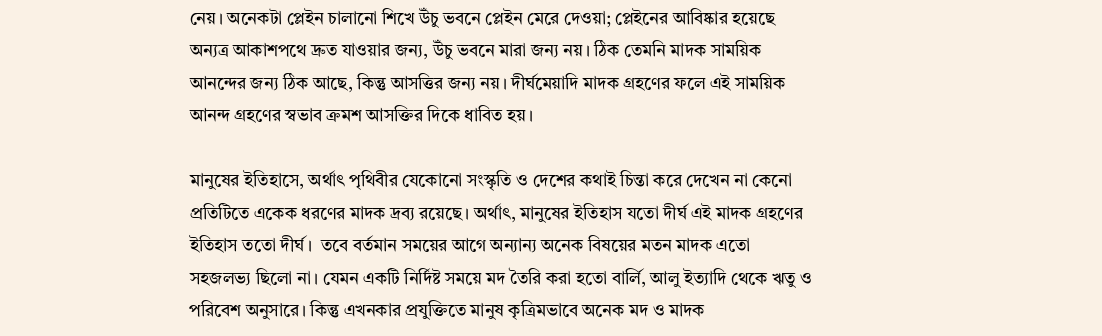নেয়। অনেকটা প্লেইন চালানো শিখে উঁচু ভবনে প্লেইন মেরে দেওয়া; প্লেইনের আবিষ্কার হয়েছে অন্যত্র আকাশপথে দ্রুত যাওয়ার জন্য, উঁচু ভবনে মারা জন্য নয়। ঠিক তেমনি মাদক সাময়িক আনন্দের জন্য ঠিক আছে, কিন্তু আসত্তির জন্য নয়। দীর্ঘমেয়াদি মাদক গ্রহণের ফলে এই সাময়িক আনন্দ গ্রহণের স্বভাব ক্রমশ আসক্তির দিকে ধাবিত হয়।

মানুষের ইতিহাসে, অর্থাৎ পৃথিবীর যেকোনো সংস্কৃতি ও দেশের কথাই চিন্তা করে দেখেন না কেনো প্রতিটিতে একেক ধরণের মাদক দ্রব্য রয়েছে। অর্থাৎ, মানুষের ইতিহাস যতো দীর্ঘ এই মাদক গ্রহণের ইতিহাস ততো দীর্ঘ।  তবে বর্তমান সময়ের আগে অন্যান্য অনেক বিষয়ের মতন মাদক এতো সহজলভ্য ছিলো না। যেমন একটি নির্দিষ্ট সময়ে মদ তৈরি করা হতো বার্লি, আলু ইত্যাদি থেকে ঋতু ও পরিবেশ অনুসারে। কিন্তু এখনকার প্রযুক্তিতে মানুষ কৃত্রিমভাবে অনেক মদ ও মাদক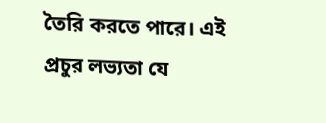তৈরি করতে পারে। এই প্রচুর লভ্যতা যে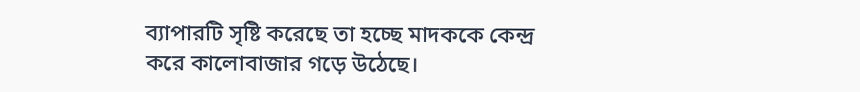ব্যাপারটি সৃষ্টি করেছে তা হচ্ছে মাদককে কেন্দ্র করে কালোবাজার গড়ে উঠেছে।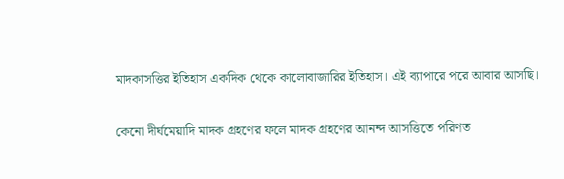মাদকাসত্তির ইতিহাস একদিক থেকে কালোবাজারির ইতিহাস। এই ব্যাপারে পরে আবার আসছি।

কেনো দীর্ঘমেয়াদি মাদক গ্রহণের ফলে মাদক গ্রহণের আনন্দ আসত্তিতে পরিণত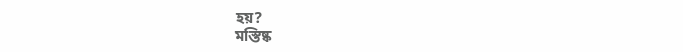হয়?
মস্তিষ্ক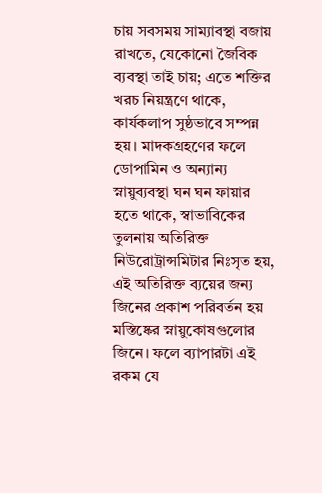চায় সবসময় সাম্যাবস্থা বজায় রাখতে, যেকোনো জৈবিক ব্যবস্থা তাই চায়; এতে শক্তির খরচ নিয়ন্ত্রণে থাকে, কার্যকলাপ সুষ্ঠভাবে সম্পন্ন হয়। মাদকগ্রহণের ফলে ডোপামিন ও অন্যান্য স্নায়ুব্যবস্থা ঘন ঘন ফায়ার হতে থাকে, স্বাভাবিকের তুলনায় অতিরিক্ত নিউরোট্রান্সমিটার নিঃসৃত হয়, এই অতিরিক্ত ব্যয়ের জন্য জিনের প্রকাশ পরিবর্তন হয় মস্তিষ্কের স্নায়ুকোষগুলোর জিনে। ফলে ব্যাপারটা এই রকম যে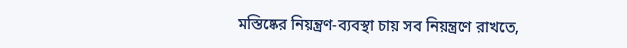মস্তিষ্কের নিয়ন্ত্রণ-ব্যবস্থা চায় সব নিয়ন্ত্রণে রাখতে,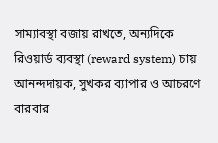সাম্যাবস্থা বজায় রাখতে, অন্যদিকে রিওয়ার্ড ব্যবস্থা (reward system) চায় আনন্দদায়ক, সুখকর ব্যাপার ও আচরণে বারবার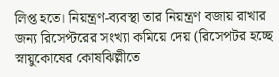লিপ্ত হতে। নিয়ন্ত্রণ-ব্যবস্থা তার নিয়ন্ত্রণ বজায় রাখার জন্য রিসেপ্টরের সংখ্যা কমিয়ে দেয় (রিসেপটর হচ্ছে স্নায়ুকোষের কোষঝিল্লীতে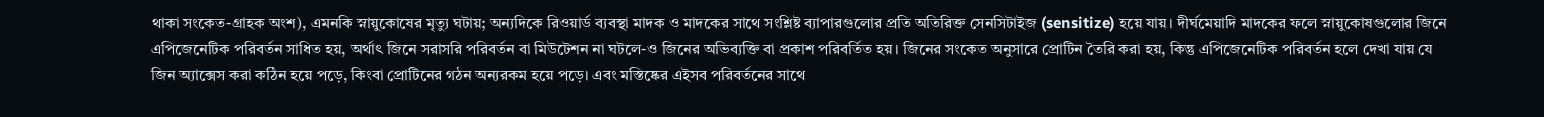থাকা সংকেত-গ্রাহক অংশ), এমনকি স্নায়ুকোষের মৃত্যু ঘটায়; অন্যদিকে রিওয়ার্ড ব্যবস্থা মাদক ও মাদকের সাথে সংশ্লিষ্ট ব্যাপারগুলোর প্রতি অতিরিক্ত সেনসিটাইজ (sensitize) হয়ে যায়। দীর্ঘমেয়াদি মাদকের ফলে স্নায়ুকোষগুলোর জিনে এপিজেনেটিক পরিবর্তন সাধিত হয়, অর্থাৎ জিনে সরাসরি পরিবর্তন বা মিউটেশন না ঘটলে-ও জিনের অভিব্যক্তি বা প্রকাশ পরিবর্তিত হয়। জিনের সংকেত অনুসারে প্রোটিন তৈরি করা হয়, কিন্তু এপিজেনেটিক পরিবর্তন হলে দেখা যায় যে জিন অ্যাক্সেস করা কঠিন হয়ে পড়ে, কিংবা প্রোটিনের গঠন অন্যরকম হয়ে পড়ে। এবং মস্তিষ্কের এইসব পরিবর্তনের সাথে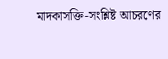মাদকাসক্তি-সংশ্লিষ্ট আচরণের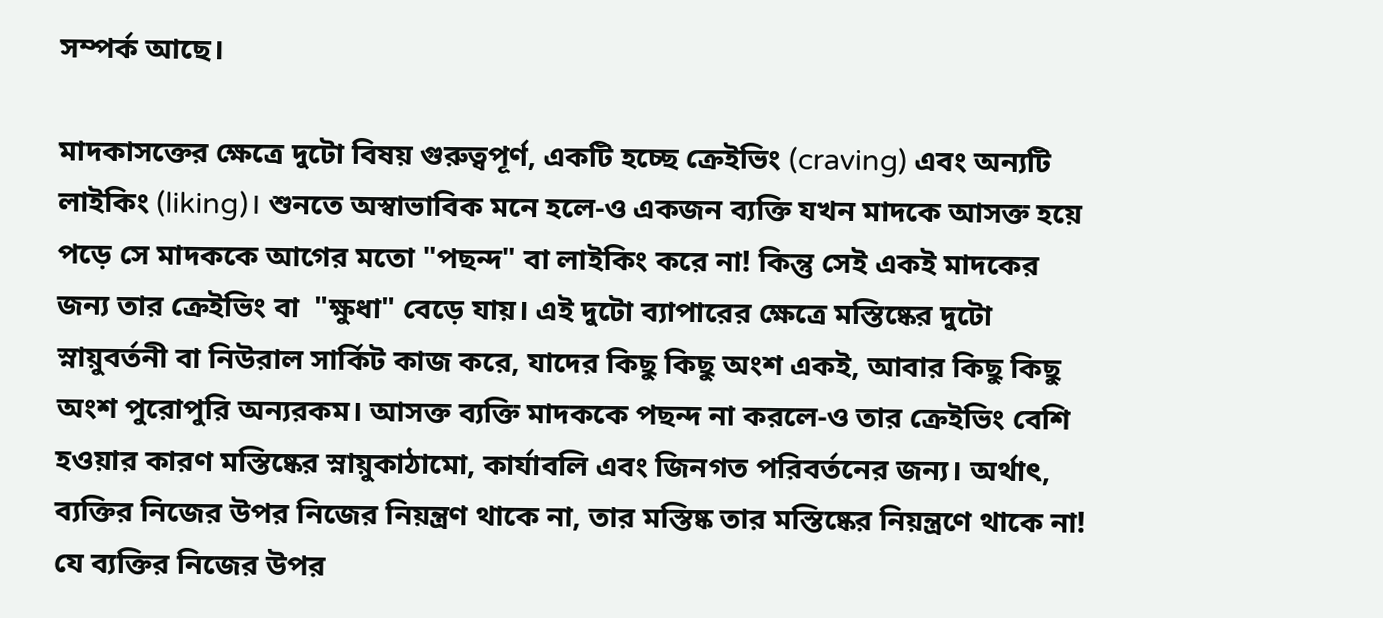সম্পর্ক আছে।

মাদকাসক্তের ক্ষেত্রে দুটো বিষয় গুরুত্বপূর্ণ, একটি হচ্ছে ক্রেইভিং (craving) এবং অন্যটি লাইকিং (liking)। শুনতে অস্বাভাবিক মনে হলে-ও একজন ব্যক্তি যখন মাদকে আসক্ত হয়ে পড়ে সে মাদককে আগের মতো "পছন্দ" বা লাইকিং করে না! কিন্তু সেই একই মাদকের জন্য তার ক্রেইভিং বা  "ক্ষুধা" বেড়ে যায়। এই দুটো ব্যাপারের ক্ষেত্রে মস্তিষ্কের দুটো স্নায়ুবর্তনী বা নিউরাল সার্কিট কাজ করে, যাদের কিছু কিছু অংশ একই, আবার কিছু কিছু অংশ পুরোপুরি অন্যরকম। আসক্ত ব্যক্তি মাদককে পছন্দ না করলে-ও তার ক্রেইভিং বেশি হওয়ার কারণ মস্তিষ্কের স্নায়ুকাঠামো, কার্যাবলি এবং জিনগত পরিবর্তনের জন্য। অর্থাৎ, ব্যক্তির নিজের উপর নিজের নিয়ন্ত্রণ থাকে না, তার মস্তিষ্ক তার মস্তিষ্কের নিয়ন্ত্রণে থাকে না! যে ব্যক্তির নিজের উপর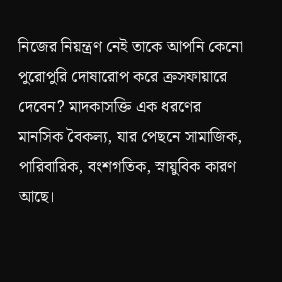নিজের নিয়ন্ত্রণ নেই তাকে আপনি কেনো পুরোপুরি দোষারোপ করে ক্রসফায়ারে দেবেন? মাদকাসক্তি এক ধরণের মানসিক বৈকল্য, যার পেছনে সামাজিক, পারিবারিক, বংশগতিক, স্নায়ুবিক কারণ আছে।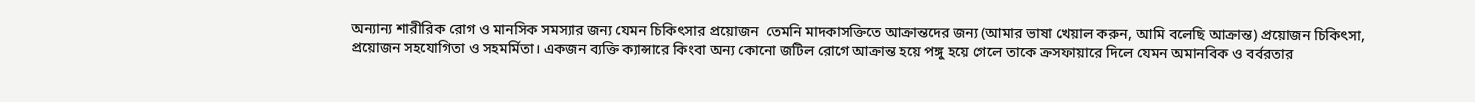অন্যান্য শারীরিক রোগ ও মানসিক সমস্যার জন্য যেমন চিকিৎসার প্রয়োজন  তেমনি মাদকাসক্তিতে আক্রান্তদের জন্য (আমার ভাষা খেয়াল করুন, আমি বলেছি আক্রান্ত) প্রয়োজন চিকিৎসা, প্রয়োজন সহযোগিতা ও সহমর্মিতা। একজন ব্যক্তি ক্যান্সারে কিংবা অন্য কোনো জটিল রোগে আক্রান্ত হয়ে পঙ্গু হয়ে গেলে তাকে ক্রসফায়ারে দিলে যেমন অমানবিক ও বর্বরতার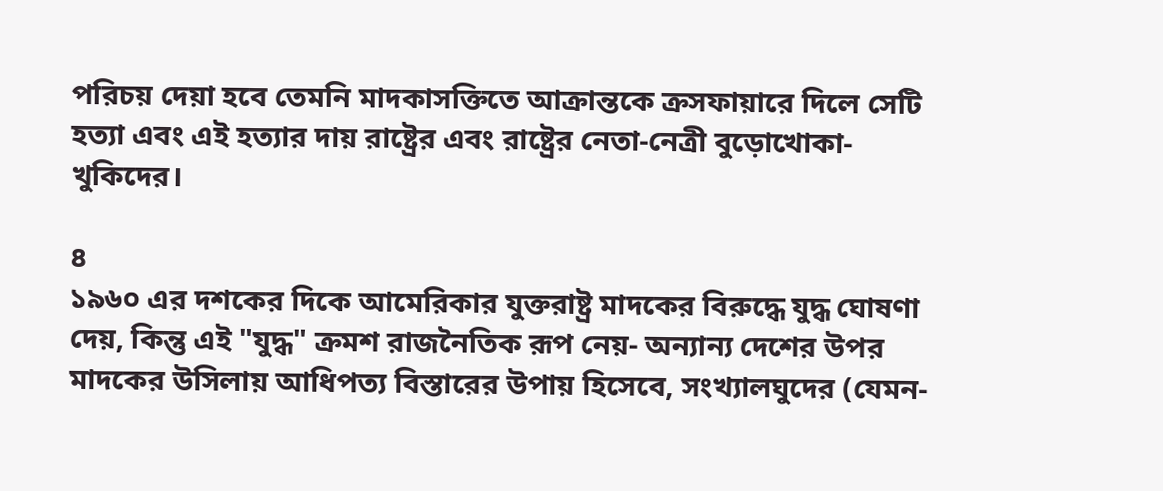পরিচয় দেয়া হবে তেমনি মাদকাসক্তিতে আক্রান্তকে ক্রসফায়ারে দিলে সেটি হত্যা এবং এই হত্যার দায় রাষ্ট্রের এবং রাষ্ট্রের নেতা-নেত্রী বুড়োখোকা-খুকিদের।

৪
১৯৬০ এর দশকের দিকে আমেরিকার যুক্তরাষ্ট্র মাদকের বিরুদ্ধে যুদ্ধ ঘোষণা দেয়, কিন্তু এই "যুদ্ধ" ক্রমশ রাজনৈতিক রূপ নেয়- অন্যান্য দেশের উপর মাদকের উসিলায় আধিপত্য বিস্তারের উপায় হিসেবে, সংখ্যালঘুদের (যেমন-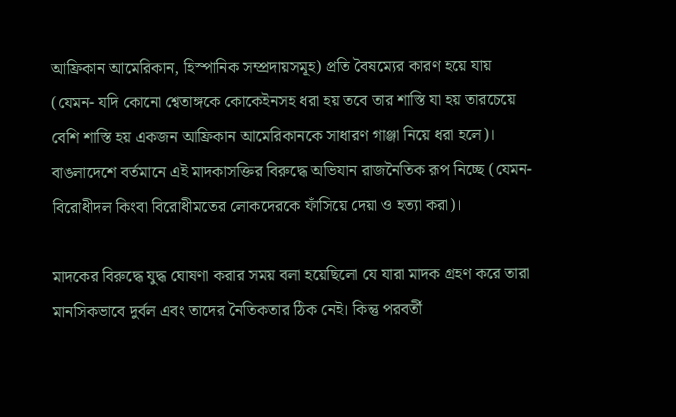আফ্রিকান আমেরিকান, হিস্পানিক সম্প্রদায়সমূহ) প্রতি বৈষম্যের কারণ হয়ে যায় (যেমন- যদি কোনো শ্বেতাঙ্গকে কোকেইনসহ ধরা হয় তবে তার শাস্তি যা হয় তারচেয়ে বেশি শাস্তি হয় একজন আফ্রিকান আমেরিকানকে সাধারণ গাঞ্জা নিয়ে ধরা হলে)। বাঙলাদেশে বর্তমানে এই মাদকাসক্তির বিরুদ্ধে অভিযান রাজনৈতিক রূপ নিচ্ছে (যেমন- বিরোধীদল কিংবা বিরোধীমতের লোকদেরকে ফাঁসিয়ে দেয়া ও হত্যা করা)।

মাদকের বিরুদ্ধে যুদ্ধ ঘোষণা করার সময় বলা হয়েছিলো যে যারা মাদক গ্রহণ করে তারা মানসিকভাবে দুর্বল এবং তাদের নৈতিকতার ঠিক নেই। কিন্তু পরবর্তী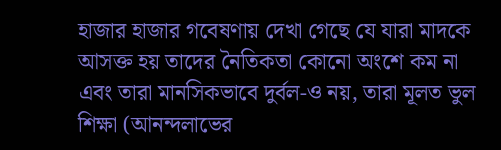হাজার হাজার গবেষণায় দেখা গেছে যে যারা মাদকে আসক্ত হয় তাদের নৈতিকতা কোনো অংশে কম না এবং তারা মানসিকভাবে দুর্বল-ও নয়, তারা মূলত ভুল শিক্ষা (আনন্দলাভের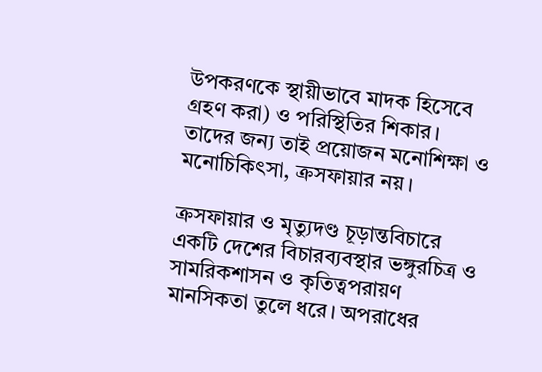উপকরণকে স্থায়ীভাবে মাদক হিসেবে গ্রহণ করা) ও পরিস্থিতির শিকার। তাদের জন্য তাই প্রয়োজন মনোশিক্ষা ও মনোচিকিৎসা, ক্রসফায়ার নয়।

ক্রসফায়ার ও মৃত্যুদণ্ড চূড়ান্তবিচারে একটি দেশের বিচারব্যবস্থার ভঙ্গুরচিত্র ও সামরিকশাসন ও কৃতিত্বপরায়ণ মানসিকতা তুলে ধরে। অপরাধের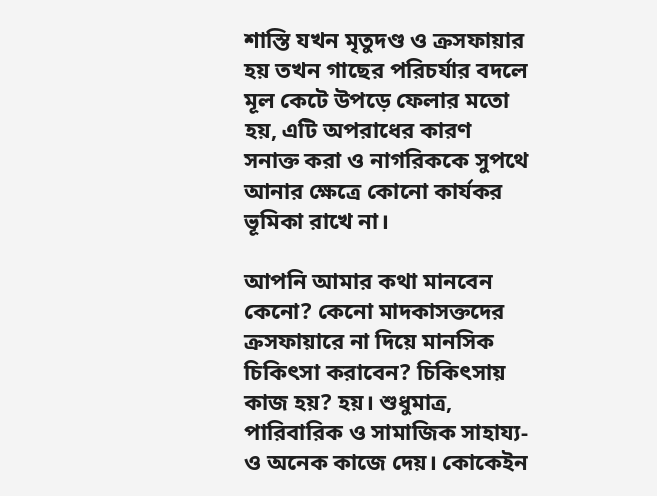শাস্তি যখন মৃতুদণ্ড ও ক্রসফায়ার হয় তখন গাছের পরিচর্যার বদলে মূল কেটে উপড়ে ফেলার মতো হয়, এটি অপরাধের কারণ সনাক্ত করা ও নাগরিককে সুপথে আনার ক্ষেত্রে কোনো কার্যকর ভূমিকা রাখে না।

আপনি আমার কথা মানবেন কেনো? কেনো মাদকাসক্তদের ক্রসফায়ারে না দিয়ে মানসিক চিকিৎসা করাবেন? চিকিৎসায় কাজ হয়? হয়। শুধুমাত্র, পারিবারিক ও সামাজিক সাহায্য-ও অনেক কাজে দেয়। কোকেইন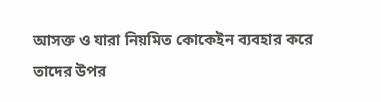আসক্ত ও যারা নিয়মিত কোকেইন ব্যবহার করে তাদের উপর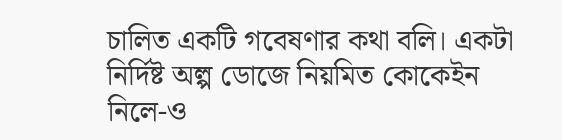চালিত একটি গবেষণার কথা বলি। একটা নির্দিষ্ট অল্প ডোজে নিয়মিত কোকেইন নিলে-ও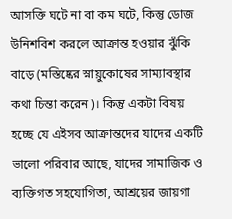আসক্তি ঘটে না বা কম ঘটে, কিন্তু ডোজ উনিশবিশ করলে আক্রান্ত হওয়ার ঝুঁকি বাড়ে (মস্তিষ্কের স্নায়ুকোষের সাম্যাবস্থার কথা চিন্তা করেন)। কিন্তু একটা বিষয় হচ্ছে যে এইসব আক্রান্তদের যাদের একটি ভালো পরিবার আছে, যাদের সামাজিক ও ব্যক্তিগত সহযোগিতা, আশ্রয়ের জায়গা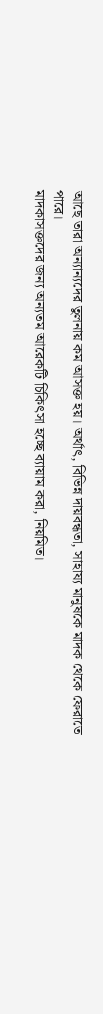আছে তারা অন্যান্যদের তুলনায় কম আসক্ত হয়। অর্থাৎ, বিভিন্ন দায়বন্ধতা, সাহায্য মানুষকে মাদক থেকে ফেরাতে পারে।
মাদকাসক্তদের জন্য অন্যতম আরেকটি চিকিৎসা হচ্ছে ব্যায়াম করা, নিয়মিত।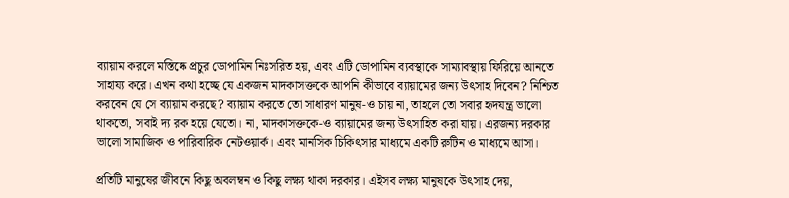ব্যায়াম করলে মস্তিষ্কে প্রচুর ডোপামিন নিঃসরিত হয়, এবং এটি ডোপামিন ব্যবস্থাকে সাম্যাবস্থায় ফিরিয়ে আনতে সাহায্য করে। এখন কথা হচ্ছে যে একজন মাদকাসক্তকে আপনি কীভাবে ব্যায়ামের জন্য উৎসাহ দিবেন? নিশ্চিত করবেন যে সে ব্যায়াম করছে? ব্যায়াম করতে তো সাধারণ মানুষ-ও চায় না, তাহলে তো সবার হৃদযন্ত্র ভালো থাকতো, সবাই দ্য রক হয়ে যেতো। না, মাদকাসক্তকে-ও ব্যায়ামের জন্য উৎসাহিত করা যায়। এরজন্য দরকার ভালো সামাজিক ও পারিবারিক নেটওয়ার্ক। এবং মানসিক চিকিৎসার মাধ্যমে একটি রুটিন ও মাধ্যমে আসা।

প্রতিটি মানুষের জীবনে কিছু অবলম্বন ও কিছু লক্ষ্য থাকা দরকার। এইসব লক্ষ্য মানুষকে উৎসাহ দেয়,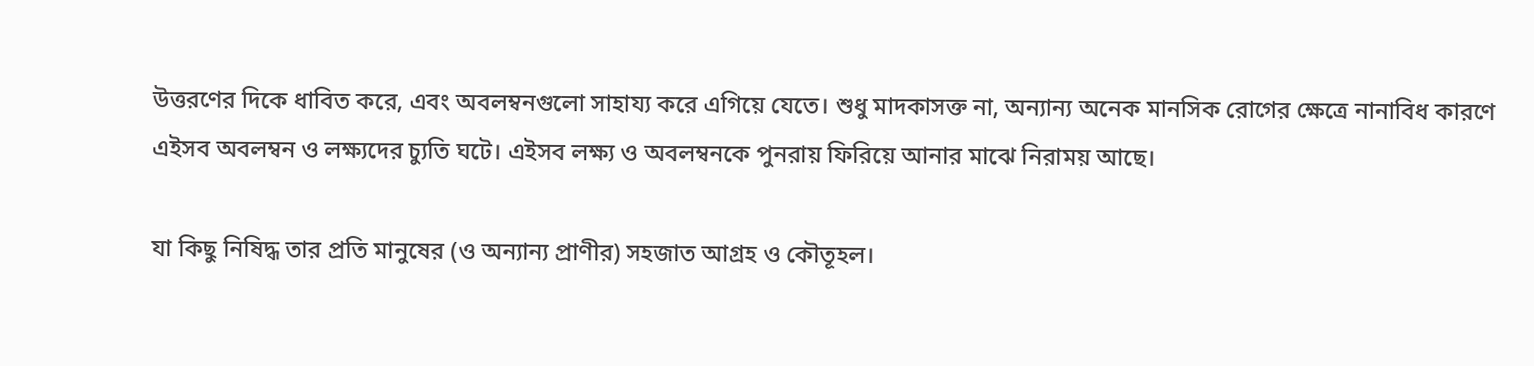উত্তরণের দিকে ধাবিত করে, এবং অবলম্বনগুলো সাহায্য করে এগিয়ে যেতে। শুধু মাদকাসক্ত না, অন্যান্য অনেক মানসিক রোগের ক্ষেত্রে নানাবিধ কারণে এইসব অবলম্বন ও লক্ষ্যদের চ্যুতি ঘটে। এইসব লক্ষ্য ও অবলম্বনকে পুনরায় ফিরিয়ে আনার মাঝে নিরাময় আছে।

যা কিছু নিষিদ্ধ তার প্রতি মানুষের (ও অন্যান্য প্রাণীর) সহজাত আগ্রহ ও কৌতূহল।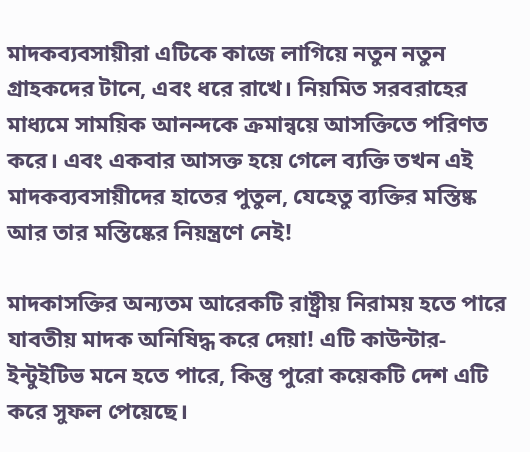মাদকব্যবসায়ীরা এটিকে কাজে লাগিয়ে নতুন নতুন গ্রাহকদের টানে, এবং ধরে রাখে। নিয়মিত সরবরাহের মাধ্যমে সাময়িক আনন্দকে ক্রমান্বয়ে আসক্তিতে পরিণত করে। এবং একবার আসক্ত হয়ে গেলে ব্যক্তি তখন এই মাদকব্যবসায়ীদের হাতের পুতুল, যেহেতু ব্যক্তির মস্তিষ্ক আর তার মস্তিষ্কের নিয়ন্ত্রণে নেই!

মাদকাসক্তির অন্যতম আরেকটি রাষ্ট্রীয় নিরাময় হতে পারে যাবতীয় মাদক অনিষিদ্ধ করে দেয়া! এটি কাউন্টার-ইন্টুইটিভ মনে হতে পারে, কিন্তু পুরো কয়েকটি দেশ এটি করে সুফল পেয়েছে।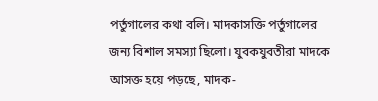পর্তুগালের কথা বলি। মাদকাসক্তি পর্তুগালের জন্য বিশাল সমস্যা ছিলো। যুবকযুবতীরা মাদকে আসক্ত হয়ে পড়ছে, মাদক-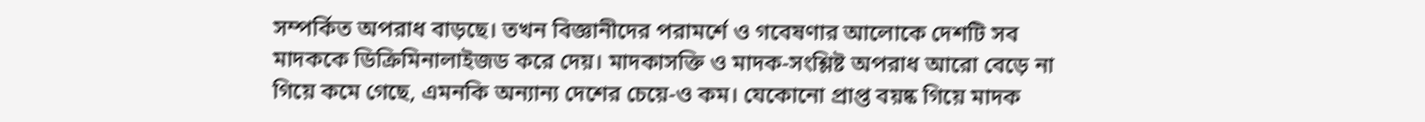সম্পর্কিত অপরাধ বাড়ছে। তখন বিজ্ঞানীদের পরামর্শে ও গবেষণার আলোকে দেশটি সব মাদককে ডিক্রিমিনালাইজড করে দেয়। মাদকাসক্তি ও মাদক-সংশ্লিষ্ট অপরাধ আরো বেড়ে না গিয়ে কমে গেছে, এমনকি অন্যান্য দেশের চেয়ে-ও কম। যেকোনো প্রাপ্ত বয়ষ্ক গিয়ে মাদক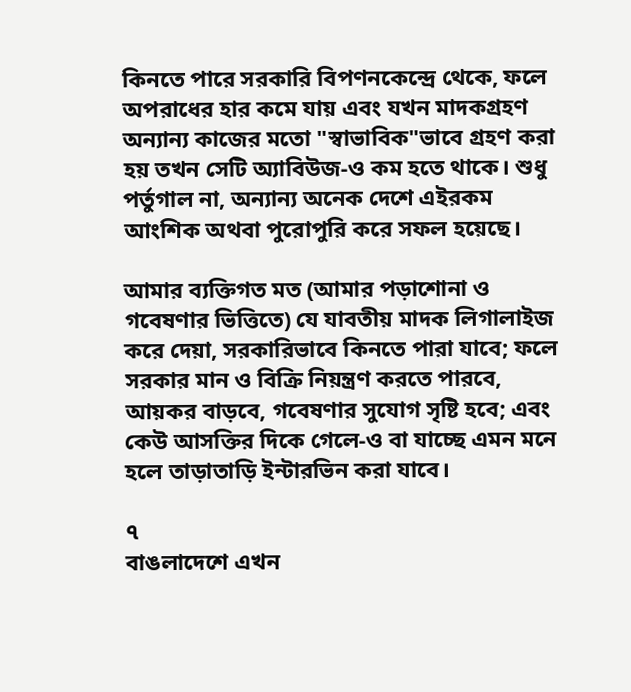কিনতে পারে সরকারি বিপণনকেন্দ্রে থেকে, ফলে অপরাধের হার কমে যায় এবং যখন মাদকগ্রহণ অন্যান্য কাজের মতো "স্বাভাবিক"ভাবে গ্রহণ করা হয় তখন সেটি অ্যাবিউজ-ও কম হতে থাকে। শুধু পর্তুগাল না, অন্যান্য অনেক দেশে এইরকম আংশিক অথবা পুরোপুরি করে সফল হয়েছে।

আমার ব্যক্তিগত মত (আমার পড়াশোনা ও গবেষণার ভিত্তিতে) যে যাবতীয় মাদক লিগালাইজ করে দেয়া, সরকারিভাবে কিনতে পারা যাবে; ফলে সরকার মান ও বিক্রি নিয়ন্ত্রণ করতে পারবে, আয়কর বাড়বে, গবেষণার সুযোগ সৃষ্টি হবে; এবং কেউ আসক্তির দিকে গেলে-ও বা যাচ্ছে এমন মনে হলে তাড়াতাড়ি ইন্টারভিন করা যাবে।

৭
বাঙলাদেশে এখন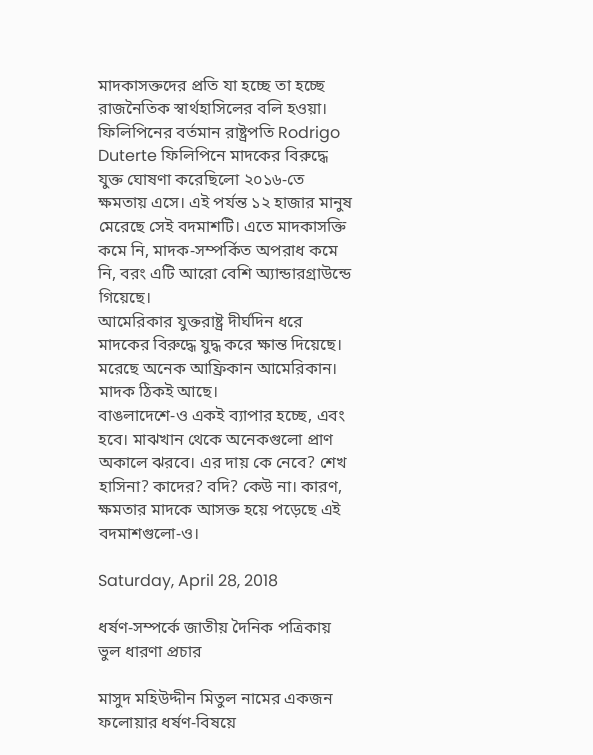মাদকাসক্তদের প্রতি যা হচ্ছে তা হচ্ছে রাজনৈতিক স্বার্থহাসিলের বলি হওয়া। ফিলিপিনের বর্তমান রাষ্ট্রপতি Rodrigo Duterte ফিলিপিনে মাদকের বিরুদ্ধে যুক্ত ঘোষণা করেছিলো ২০১৬-তে ক্ষমতায় এসে। এই পর্যন্ত ১২ হাজার মানুষ মেরেছে সেই বদমাশটি। এতে মাদকাসক্তি কমে নি, মাদক-সম্পর্কিত অপরাধ কমে নি, বরং এটি আরো বেশি অ্যান্ডারগ্রাউন্ডে গিয়েছে।
আমেরিকার যুক্তরাষ্ট্র দীর্ঘদিন ধরে মাদকের বিরুদ্ধে যুদ্ধ করে ক্ষান্ত দিয়েছে। মরেছে অনেক আফ্রিকান আমেরিকান। মাদক ঠিকই আছে।
বাঙলাদেশে-ও একই ব্যাপার হচ্ছে, এবং হবে। মাঝখান থেকে অনেকগুলো প্রাণ অকালে ঝরবে। এর দায় কে নেবে? শেখ হাসিনা? কাদের? বদি? কেউ না। কারণ, ক্ষমতার মাদকে আসক্ত হয়ে পড়েছে এই বদমাশগুলো-ও।

Saturday, April 28, 2018

ধর্ষণ-সম্পর্কে জাতীয় দৈনিক পত্রিকায় ভুল ধারণা প্রচার

মাসুদ মহিউদ্দীন মিতুল নামের একজন ফলোয়ার ধর্ষণ-বিষয়ে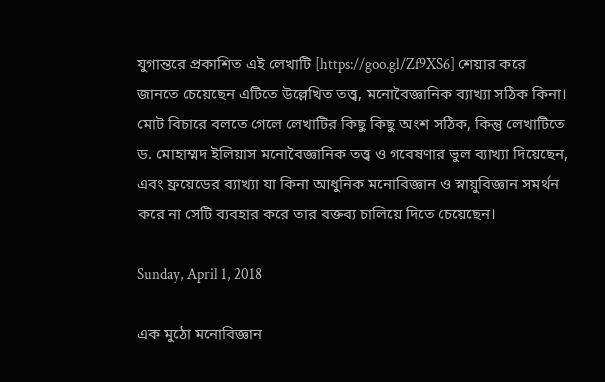যুগান্তরে প্রকাশিত এই লেখাটি [https://goo.gl/Zf9XS6] শেয়ার করে জানতে চেয়েছেন এটিতে উল্লেখিত তত্ত্ব, মনোবৈজ্ঞানিক ব্যাখ্যা সঠিক কিনা। মোট বিচারে বলতে গেলে লেখাটির কিছু কিছু অংশ সঠিক, কিন্তু লেখাটিতে ড. মোহাম্মদ ইলিয়াস মনোবৈজ্ঞানিক তত্ত্ব ও গবেষণার ভুল ব্যাখ্যা দিয়েছেন, এবং ফ্রয়েডের ব্যাখ্যা যা কিনা আধুনিক মনোবিজ্ঞান ও স্নায়ুবিজ্ঞান সমর্থন করে না সেটি ব্যবহার করে তার বক্তব্য চালিয়ে দিতে চেয়েছেন।

Sunday, April 1, 2018

এক মুঠো মনোবিজ্ঞান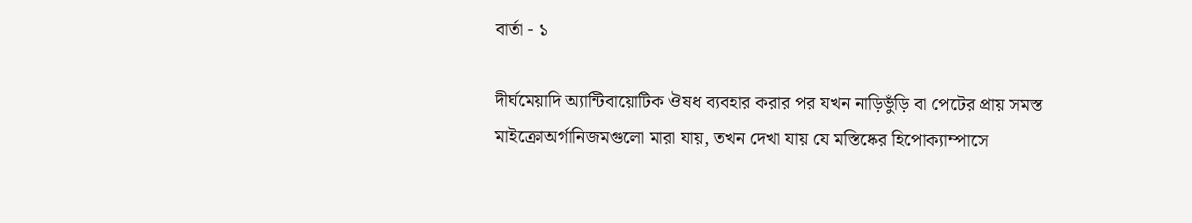বার্তা - ১

দীর্ঘমেয়াদি অ্যান্টিবায়োটিক ঔষধ ব্যবহার করার পর যখন নাড়িভুঁড়ি বা পেটের প্রায় সমস্ত মাইক্রোঅর্গানিজমগুলো মারা যায়, তখন দেখা যায় যে মস্তিষ্কের হিপোক্যাম্পাসে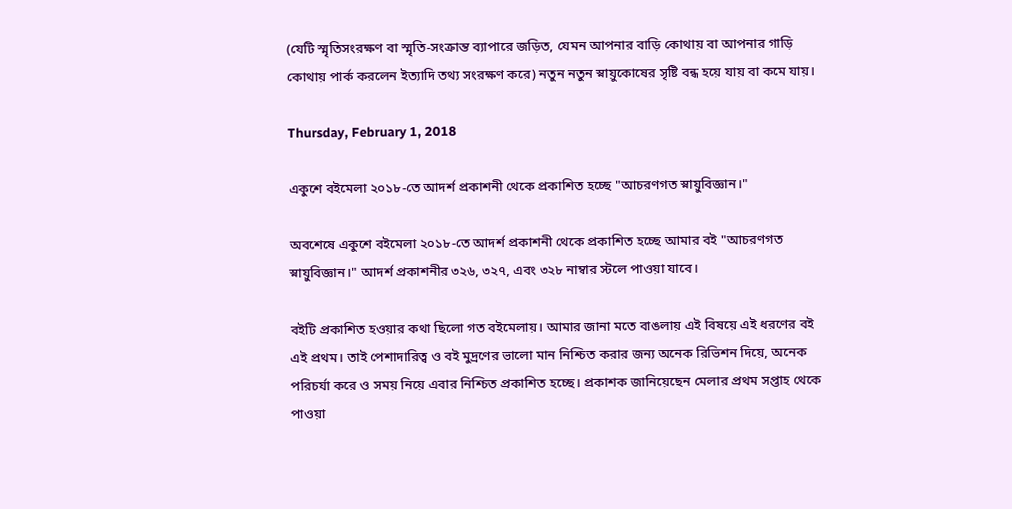(যেটি স্মৃতিসংরক্ষণ বা স্মৃতি-সংক্রান্ত ব্যাপারে জড়িত, যেমন আপনার বাড়ি কোথায় বা আপনার গাড়ি কোথায় পার্ক করলেন ইত্যাদি তথ্য সংরক্ষণ করে) নতুন নতুন স্নায়ুকোষের সৃষ্টি বন্ধ হয়ে যায় বা কমে যায়।

Thursday, February 1, 2018

একুশে বইমেলা ২০১৮-তে আদর্শ প্রকাশনী থেকে প্রকাশিত হচ্ছে "আচরণগত স্নায়ুবিজ্ঞান।"

অবশেষে একুশে বইমেলা ২০১৮-তে আদর্শ প্রকাশনী থেকে প্রকাশিত হচ্ছে আমার বই "আচরণগত স্নায়ুবিজ্ঞান।" আদর্শ প্রকাশনীর ৩২৬, ৩২৭, এবং ৩২৮ নাম্বার স্টলে পাওয়া যাবে।

বইটি প্রকাশিত হওয়ার কথা ছিলো গত বইমেলায়। আমার জানা মতে বাঙলায় এই বিষয়ে এই ধরণের বই এই প্রথম। তাই পেশাদারিত্ব ও বই মুদ্রণের ভালো মান নিশ্চিত করার জন্য অনেক রিভিশন দিয়ে, অনেক পরিচর্যা করে ও সময় নিয়ে এবার নিশ্চিত প্রকাশিত হচ্ছে। প্রকাশক জানিয়েছেন মেলার প্রথম সপ্তাহ থেকে পাওয়া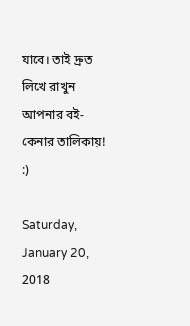যাবে। তাই দ্রুত লিখে রাখুন আপনার বই-কেনার তালিকায়! :)

Saturday, January 20, 2018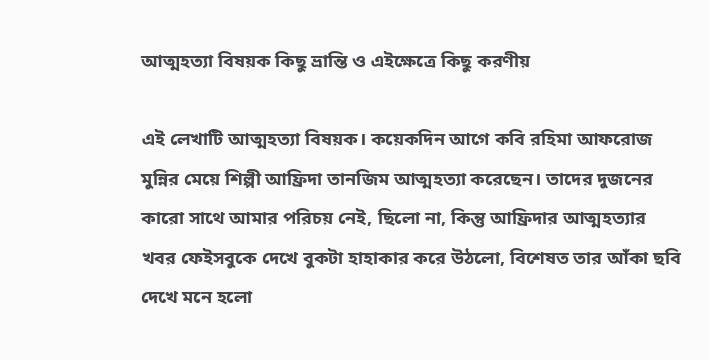আত্মহত্যা বিষয়ক কিছু ভ্রান্তি ও এইক্ষেত্রে কিছু করণীয়

এই লেখাটি আত্মহত্যা বিষয়ক। কয়েকদিন আগে কবি রহিমা আফরোজ মুন্নির মেয়ে শিল্পী আফ্রিদা তানজিম আত্মহত্যা করেছেন। তাদের দুজনের কারো সাথে আমার পরিচয় নেই, ছিলো না, কিন্তু আফ্রিদার আত্মহত্যার খবর ফেইসবুকে দেখে বুকটা হাহাকার করে উঠলো, বিশেষত তার আঁকা ছবি দেখে মনে হলো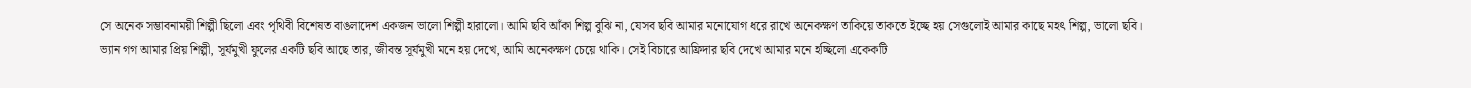সে অনেক সম্ভাবনাময়ী শিল্পী ছিলো এবং পৃথিবী বিশেষত বাঙলাদেশ একজন ভালো শিল্পী হারালো। আমি ছবি আঁকা শিল্প বুঝি না, যেসব ছবি আমার মনোযোগ ধরে রাখে অনেকক্ষণ তাকিয়ে তাকতে ইচ্ছে হয় সেগুলোই আমার কাছে মহৎ শিল্প, ভালো ছবি। ভ্যান গগ আমার প্রিয় শিল্পী, সূর্যমুখী ফুলের একটি ছবি আছে তার, জীবন্ত সূর্যমুখী মনে হয় দেখে, আমি অনেকক্ষণ চেয়ে থাকি। সেই বিচারে আফ্রিদার ছবি দেখে আমার মনে হচ্ছিলো একেকটি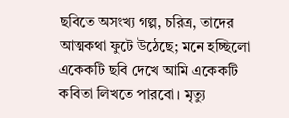ছবিতে অসংখ্য গল্প, চরিত্র, তাদের আত্মকথা ফুটে উঠেছে; মনে হচ্ছিলো একেকটি ছবি দেখে আমি একেকটি কবিতা লিখতে পারবো। মৃত্যু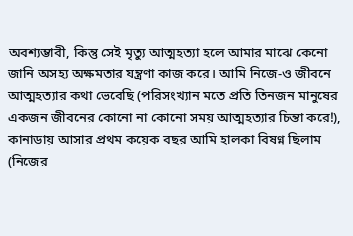অবশ্যম্ভাবী, কিন্তু সেই মৃত্যু আত্মহত্যা হলে আমার মাঝে কেনো জানি অসহ্য অক্ষমতার যন্ত্রণা কাজ করে। আমি নিজে-ও জীবনে আত্মহত্যার কথা ভেবেছি (পরিসংখ্যান মতে প্রতি তিনজন মানুষের একজন জীবনের কোনো না কোনো সময় আত্মহত্যার চিন্তা করে!), কানাডায় আসার প্রথম কয়েক বছর আমি হালকা বিষণ্ন ছিলাম (নিজের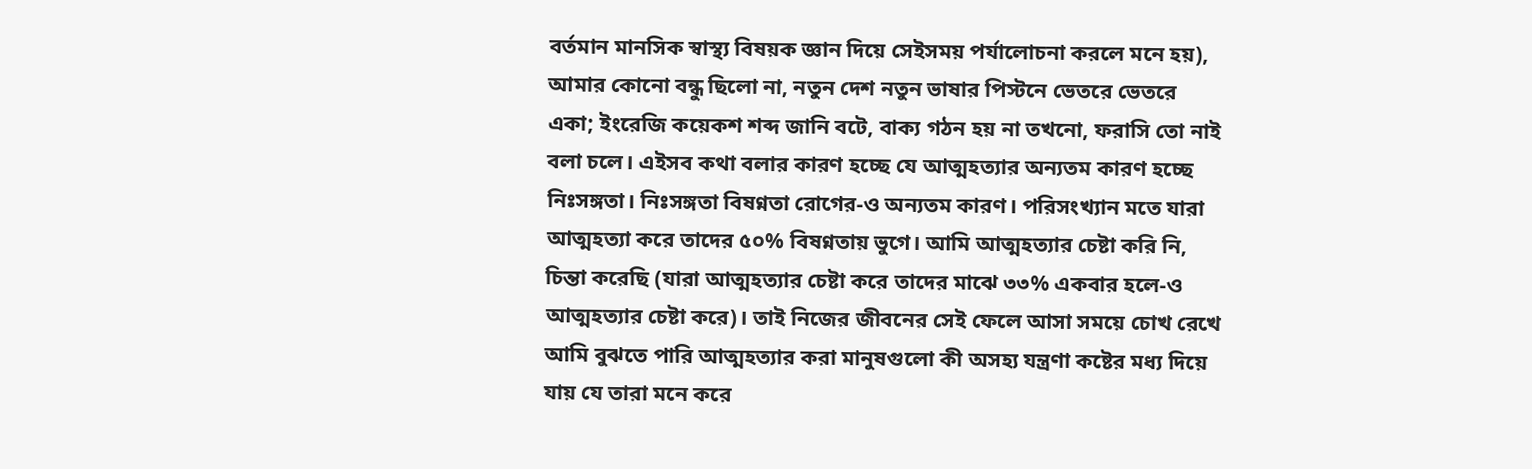বর্তমান মানসিক স্বাস্থ্য বিষয়ক জ্ঞান দিয়ে সেইসময় পর্যালোচনা করলে মনে হয়), আমার কোনো বন্ধু ছিলো না, নতুন দেশ নতুন ভাষার পিস্টনে ভেতরে ভেতরে একা; ইংরেজি কয়েকশ শব্দ জানি বটে, বাক্য গঠন হয় না তখনো, ফরাসি তো নাই বলা চলে। এইসব কথা বলার কারণ হচ্ছে যে আত্মহত্যার অন্যতম কারণ হচ্ছে নিঃসঙ্গতা। নিঃসঙ্গতা বিষণ্নতা রোগের-ও অন্যতম কারণ। পরিসংখ্যান মতে যারা আত্মহত্যা করে তাদের ৫০% বিষণ্নতায় ভুগে। আমি আত্মহত্যার চেষ্টা করি নি, চিন্তা করেছি (যারা আত্মহত্যার চেষ্টা করে তাদের মাঝে ৩৩% একবার হলে-ও আত্মহত্যার চেষ্টা করে)। তাই নিজের জীবনের সেই ফেলে আসা সময়ে চোখ রেখে আমি বুঝতে পারি আত্মহত্যার করা মানুষগুলো কী অসহ্য যন্ত্রণা কষ্টের মধ্য দিয়ে যায় যে তারা মনে করে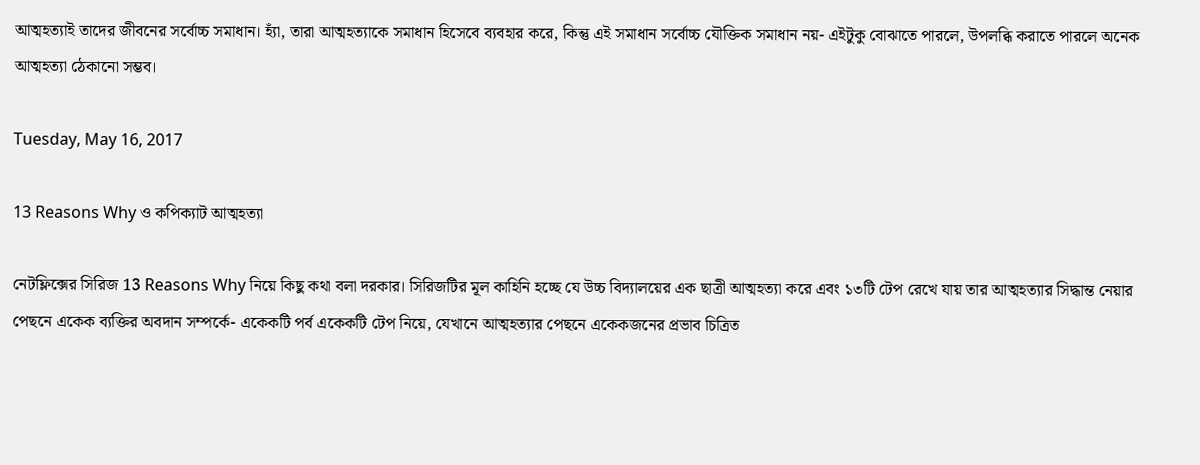আত্মহত্যাই তাদের জীবনের সর্বোচ্চ সমাধান। হ্যাঁ, তারা আত্মহত্যাকে সমাধান হিসেবে ব্যবহার করে, কিন্তু এই সমাধান সর্বোচ্চ যৌক্তিক সমাধান নয়- এইটুকু বোঝাতে পারলে, উপলব্ধি করাতে পারলে অনেক আত্মহত্যা ঠেকানো সম্ভব।

Tuesday, May 16, 2017

13 Reasons Why ও কপিক্যাট আত্মহত্যা

নেটফ্লিক্সের সিরিজ 13 Reasons Why নিয়ে কিছু কথা বলা দরকার। সিরিজটির মূল কাহিনি হচ্ছে যে উচ্চ বিদ্যালয়ের এক ছাত্রী আত্মহত্যা করে এবং ১৩টি টেপ রেখে যায় তার আত্মহত্যার সিদ্ধান্ত নেয়ার পেছনে একেক ব্যক্তির অবদান সম্পর্কে- একেকটি পর্ব একেকটি টেপ নিয়ে, যেখানে আত্মহত্যার পেছনে একেকজনের প্রভাব চিত্রিত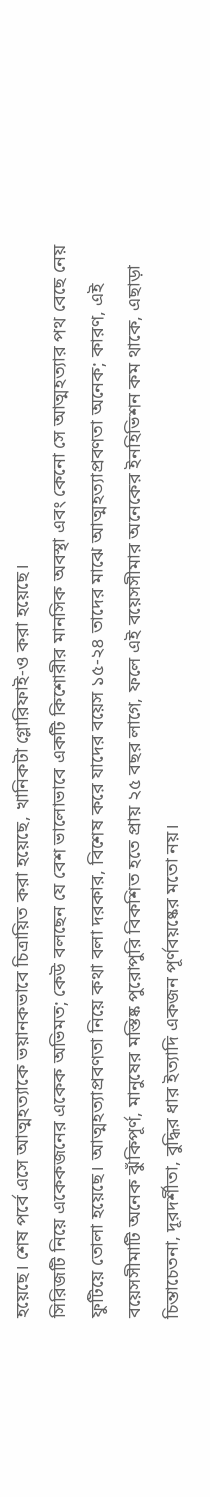হয়েছে। শেষ পর্বে এসে আত্মহত্যাকে ভয়ানকভাবে চিত্রায়িত করা হয়েছে, খানিকটা গ্লোরিফাই-ও করা হয়েছে।
সিরিজটি নিয়ে একেকজনের একেক অভিমত; কেউ বলছেন যে বেশ ভালোভাবে একটি কিশোরীর মানসিক অবস্থা এবং কেনো সে আত্মহত্যার পথ বেছে নেয় ফুটিয়ে তোলা হয়েছে। আত্মহত্যাপ্রবণতা নিয়ে কথা বলা দরকার, বিশেষ করে যাদের বয়েস ১৫-২৪ তাদের মাঝে আত্মহত্যাপ্রবণতা অনেক; কারণ, এই বয়েসসীমাটি অনেক ঝুঁকিপূর্ণ, মানুষের মস্তিষ্ক পুরোপুরি বিকশিত হতে প্রায় ২৫ বছর লাগে, ফলে এই বয়েসসীমার অনেকের ইনহিভিশন কম থাকে, এছাড়া চিন্তাচেতনা, দূরদর্শীতা, বুদ্ধির ধার ইত্যাদি একজন পূর্ণবয়ষ্কের মতো নয়।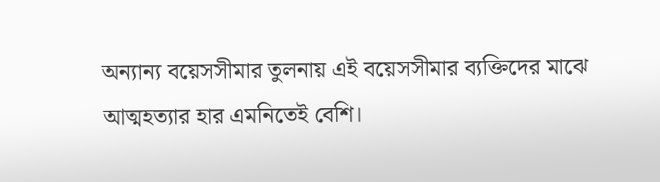অন্যান্য বয়েসসীমার তুলনায় এই বয়েসসীমার ব্যক্তিদের মাঝে আত্মহত্যার হার এমনিতেই বেশি।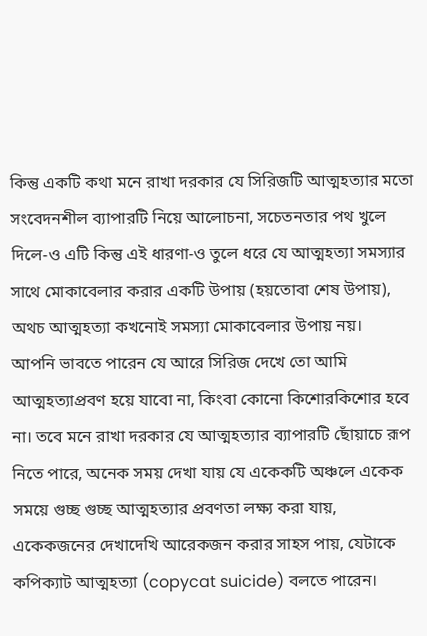কিন্তু একটি কথা মনে রাখা দরকার যে সিরিজটি আত্মহত্যার মতো সংবেদনশীল ব্যাপারটি নিয়ে আলোচনা, সচেতনতার পথ খুলে দিলে-ও এটি কিন্তু এই ধারণা-ও তুলে ধরে যে আত্মহত্যা সমস্যার সাথে মোকাবেলার করার একটি উপায় (হয়তোবা শেষ উপায়), অথচ আত্মহত্যা কখনোই সমস্যা মোকাবেলার উপায় নয়।
আপনি ভাবতে পারেন যে আরে সিরিজ দেখে তো আমি আত্মহত্যাপ্রবণ হয়ে যাবো না, কিংবা কোনো কিশোরকিশোর হবে না। তবে মনে রাখা দরকার যে আত্মহত্যার ব্যাপারটি ছোঁয়াচে রূপ নিতে পারে, অনেক সময় দেখা যায় যে একেকটি অঞ্চলে একেক সময়ে গুচ্ছ গুচ্ছ আত্মহত্যার প্রবণতা লক্ষ্য করা যায়, একেকজনের দেখাদেখি আরেকজন করার সাহস পায়, যেটাকে কপিক্যাট আত্মহত্যা (copycat suicide) বলতে পারেন।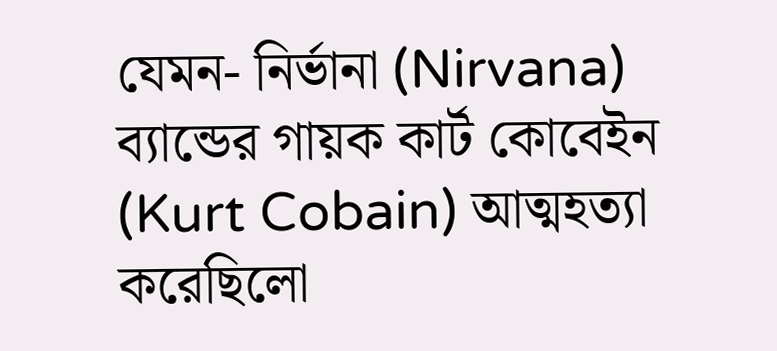যেমন- নির্ভানা (Nirvana) ব্যান্ডের গায়ক কার্ট কোবেইন (Kurt Cobain) আত্মহত্যা করেছিলো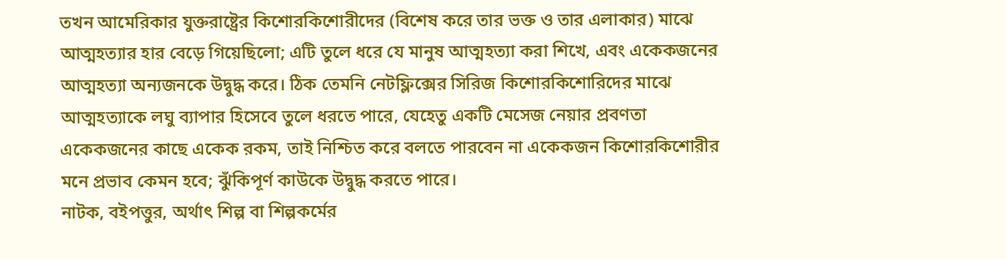তখন আমেরিকার যুক্তরাষ্ট্রের কিশোরকিশোরীদের (বিশেষ করে তার ভক্ত ও তার এলাকার) মাঝে আত্মহত্যার হার বেড়ে গিয়েছিলো; এটি তুলে ধরে যে মানুষ আত্মহত্যা করা শিখে, এবং একেকজনের আত্মহত্যা অন্যজনকে উদ্বুদ্ধ করে। ঠিক তেমনি নেটফ্লিক্সের সিরিজ কিশোরকিশোরিদের মাঝে আত্মহত্যাকে লঘু ব্যাপার হিসেবে তুলে ধরতে পারে, যেহেতু একটি মেসেজ নেয়ার প্রবণতা একেকজনের কাছে একেক রকম, তাই নিশ্চিত করে বলতে পারবেন না একেকজন কিশোরকিশোরীর মনে প্রভাব কেমন হবে; ঝুঁকিপূর্ণ কাউকে উদ্বুদ্ধ করতে পারে।
নাটক, বইপত্তুর, অর্থাৎ শিল্প বা শিল্পকর্মের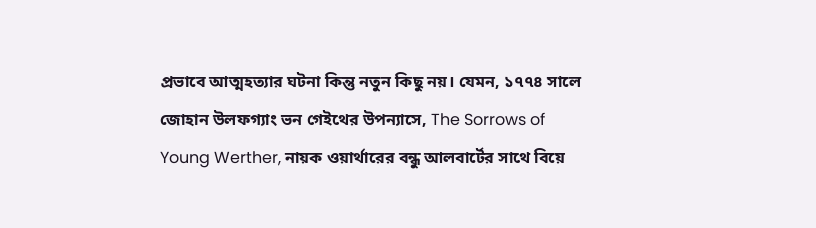প্রভাবে আত্মহত্যার ঘটনা কিন্তু নতুন কিছু নয়। যেমন, ১৭৭৪ সালে জোহান উলফগ্যাং ভন গেইথের উপন্যাসে, The Sorrows of Young Werther, নায়ক ওয়ার্থারের বন্ধু আলবার্টের সাথে বিয়ে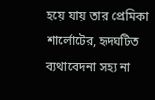হয়ে যায় তার প্রেমিকা শার্লোটের, হৃদ্ঘটিত ব্যথাবেদনা সহ্য না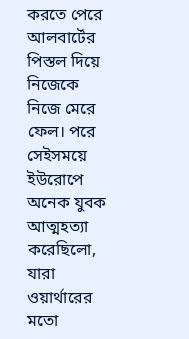করতে পেরে আলবার্টের পিস্তল দিয়ে নিজেকে নিজে মেরে ফেল। পরে সেইসময়ে ইউরোপে অনেক যুবক আত্মহত্যা করেছিলো, যারা ওয়ার্থারের মতো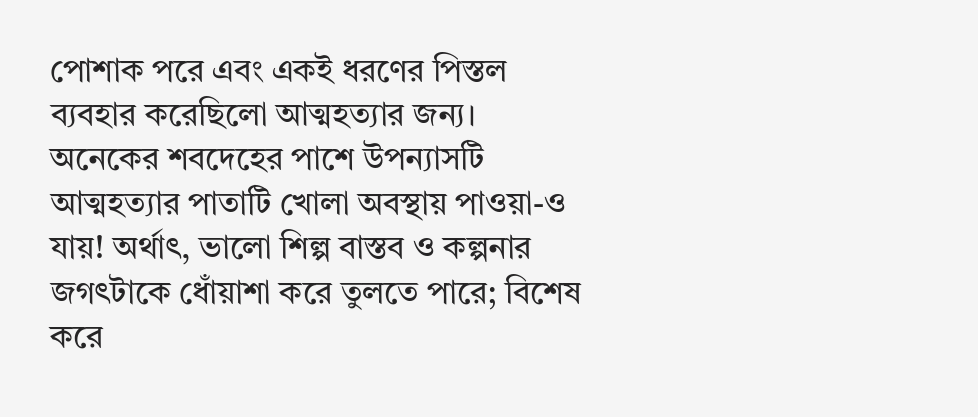পোশাক পরে এবং একই ধরণের পিস্তল ব্যবহার করেছিলো আত্মহত্যার জন্য। অনেকের শবদেহের পাশে উপন্যাসটি আত্মহত্যার পাতাটি খোলা অবস্থায় পাওয়া-ও যায়! অর্থাৎ, ভালো শিল্প বাস্তব ও কল্পনার জগৎটাকে ধোঁয়াশা করে তুলতে পারে; বিশেষ করে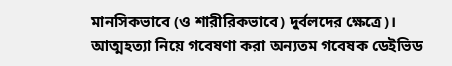মানসিকভাবে (ও শারীরিকভাবে) দুর্বলদের ক্ষেত্রে)। আত্মহত্যা নিয়ে গবেষণা করা অন্যতম গবেষক ডেইভিড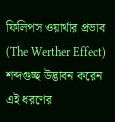ফিলিপস ওয়ার্থার প্রভাব (The Werther Effect) শব্দগুচ্ছ উদ্ভাবন করেন এই ধরণের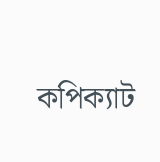কপিক্যাট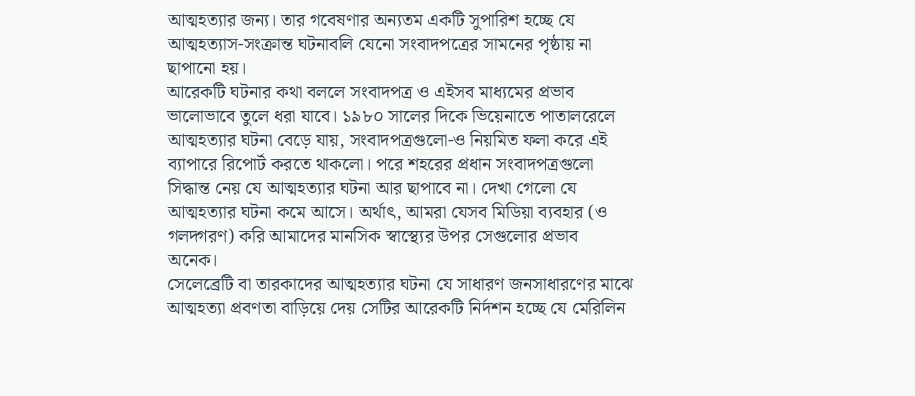আত্মহত্যার জন্য। তার গবেষণার অন্যতম একটি সুপারিশ হচ্ছে যে আত্মহত্যাস-সংক্রান্ত ঘটনাবলি যেনো সংবাদপত্রের সামনের পৃষ্ঠায় না ছাপানো হয়।
আরেকটি ঘটনার কথা বললে সংবাদপত্র ও এইসব মাধ্যমের প্রভাব ভালোভাবে তুলে ধরা যাবে। ১৯৮০ সালের দিকে ভিয়েনাতে পাতালরেলে আত্মহত্যার ঘটনা বেড়ে যায়, সংবাদপত্রগুলো-ও নিয়মিত ফলা করে এই ব্যাপারে রিপোর্ট করতে থাকলো। পরে শহরের প্রধান সংবাদপত্রগুলো সিদ্ধান্ত নেয় যে আত্মহত্যার ঘটনা আর ছাপাবে না। দেখা গেলো যে আত্মহত্যার ঘটনা কমে আসে। অর্থাৎ, আমরা যেসব মিডিয়া ব্যবহার (ও গলদ্গরণ) করি আমাদের মানসিক স্বাস্থ্যের উপর সেগুলোর প্রভাব অনেক।
সেলেব্রেটি বা তারকাদের আত্মহত্যার ঘটনা যে সাধারণ জনসাধারণের মাঝে আত্মহত্যা প্রবণতা বাড়িয়ে দেয় সেটির আরেকটি নির্দশন হচ্ছে যে মেরিলিন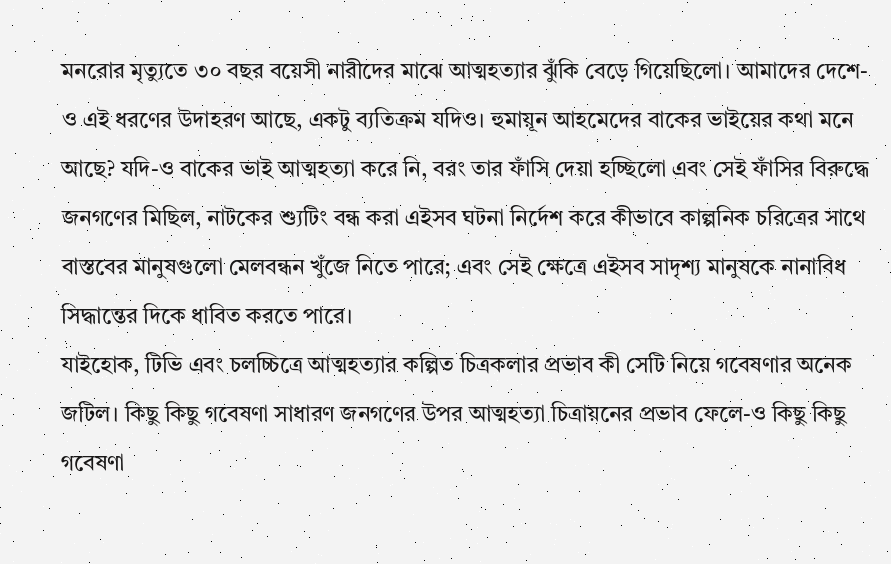মনরোর মৃত্যুতে ৩০ বছর বয়েসী নারীদের মাঝে আত্মহত্যার ঝুঁকি বেড়ে গিয়েছিলো। আমাদের দেশে-ও এই ধরণের উদাহরণ আছে, একটু ব্যতিক্রম যদিও। হুমায়ূন আহমেদের বাকের ভাইয়ের কথা মনে আছে? যদি-ও বাকের ভাই আত্মহত্যা করে নি, বরং তার ফাঁসি দেয়া হচ্ছিলো এবং সেই ফাঁসির বিরুদ্ধে জনগণের মিছিল, নাটকের শ্যুটিং বন্ধ করা এইসব ঘটনা নির্দেশ করে কীভাবে কাল্পনিক চরিত্রের সাথে বাস্তবের মানুষগুলো মেলবন্ধন খুঁজে নিতে পারে; এবং সেই ক্ষেত্রে এইসব সাদৃশ্য মানুষকে নানাবিধ সিদ্ধান্তের দিকে ধাবিত করতে পারে।
যাইহোক, টিভি এবং চলচ্চিত্রে আত্মহত্যার কল্পিত চিত্রকলার প্রভাব কী সেটি নিয়ে গবেষণার অনেক জটিল। কিছু কিছু গবেষণা সাধারণ জনগণের উপর আত্মহত্যা চিত্রায়নের প্রভাব ফেলে-ও কিছু কিছু গবেষণা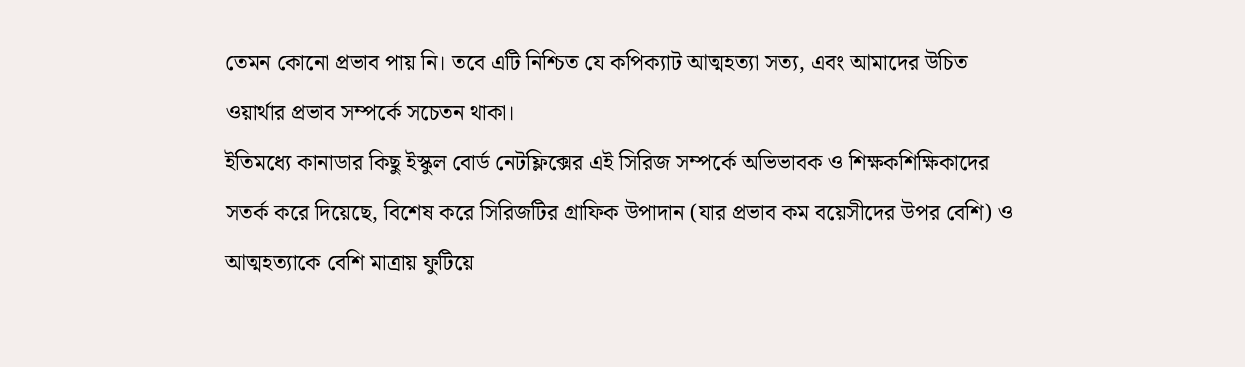তেমন কোনো প্রভাব পায় নি। তবে এটি নিশ্চিত যে কপিক্যাট আত্মহত্যা সত্য, এবং আমাদের উচিত ওয়ার্থার প্রভাব সম্পর্কে সচেতন থাকা।
ইতিমধ্যে কানাডার কিছু ইস্কুল বোর্ড নেটফ্লিক্সের এই সিরিজ সম্পর্কে অভিভাবক ও শিক্ষকশিক্ষিকাদের সতর্ক করে দিয়েছে, বিশেষ করে সিরিজটির গ্রাফিক উপাদান (যার প্রভাব কম বয়েসীদের উপর বেশি) ও আত্মহত্যাকে বেশি মাত্রায় ফুটিয়ে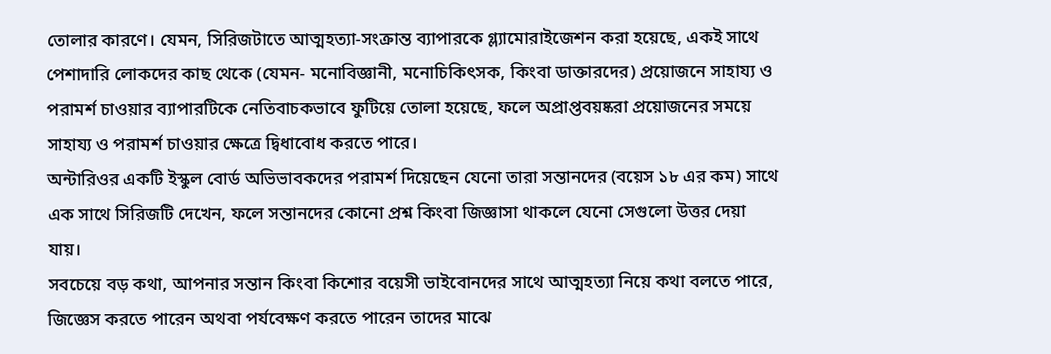তোলার কারণে। যেমন, সিরিজটাতে আত্মহত্যা-সংক্রান্ত ব্যাপারকে গ্ল্যামোরাইজেশন করা হয়েছে, একই সাথে পেশাদারি লোকদের কাছ থেকে (যেমন- মনোবিজ্ঞানী, মনোচিকিৎসক, কিংবা ডাক্তারদের) প্রয়োজনে সাহায্য ও পরামর্শ চাওয়ার ব্যাপারটিকে নেতিবাচকভাবে ফুটিয়ে তোলা হয়েছে, ফলে অপ্রাপ্তবয়ষ্করা প্রয়োজনের সময়ে সাহায্য ও পরামর্শ চাওয়ার ক্ষেত্রে দ্বিধাবোধ করতে পারে।
অন্টারিওর একটি ইস্কুল বোর্ড অভিভাবকদের পরামর্শ দিয়েছেন যেনো তারা সন্তানদের (বয়েস ১৮ এর কম) সাথে এক সাথে সিরিজটি দেখেন, ফলে সন্তানদের কোনো প্রশ্ন কিংবা জিজ্ঞাসা থাকলে যেনো সেগুলো উত্তর দেয়া যায়।
সবচেয়ে বড় কথা, আপনার সন্তান কিংবা কিশোর বয়েসী ভাইবোনদের সাথে আত্মহত্যা নিয়ে কথা বলতে পারে, জিজ্ঞেস করতে পারেন অথবা পর্যবেক্ষণ করতে পারেন তাদের মাঝে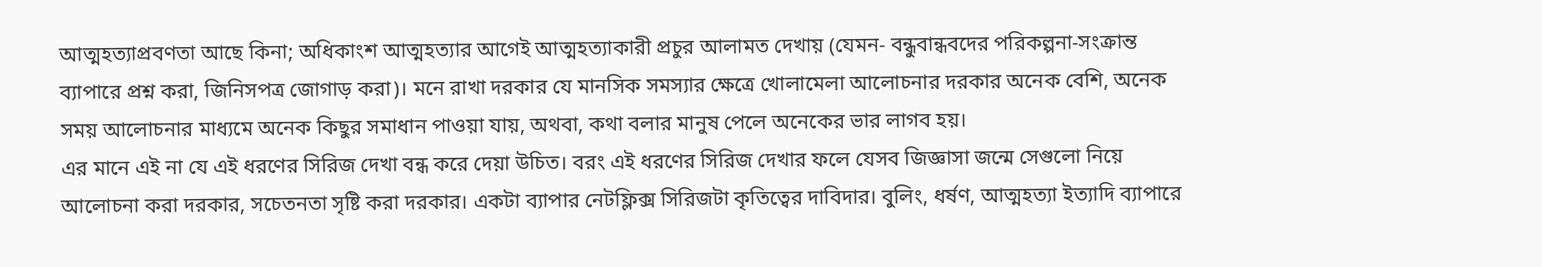আত্মহত্যাপ্রবণতা আছে কিনা; অধিকাংশ আত্মহত্যার আগেই আত্মহত্যাকারী প্রচুর আলামত দেখায় (যেমন- বন্ধুবান্ধবদের পরিকল্পনা-সংক্রান্ত ব্যাপারে প্রশ্ন করা, জিনিসপত্র জোগাড় করা)। মনে রাখা দরকার যে মানসিক সমস্যার ক্ষেত্রে খোলামেলা আলোচনার দরকার অনেক বেশি, অনেক সময় আলোচনার মাধ্যমে অনেক কিছুর সমাধান পাওয়া যায়, অথবা, কথা বলার মানুষ পেলে অনেকের ভার লাগব হয়।
এর মানে এই না যে এই ধরণের সিরিজ দেখা বন্ধ করে দেয়া উচিত। বরং এই ধরণের সিরিজ দেখার ফলে যেসব জিজ্ঞাসা জন্মে সেগুলো নিয়ে আলোচনা করা দরকার, সচেতনতা সৃষ্টি করা দরকার। একটা ব্যাপার নেটফ্লিক্স সিরিজটা কৃতিত্বের দাবিদার। বুলিং, ধর্ষণ, আত্মহত্যা ইত্যাদি ব্যাপারে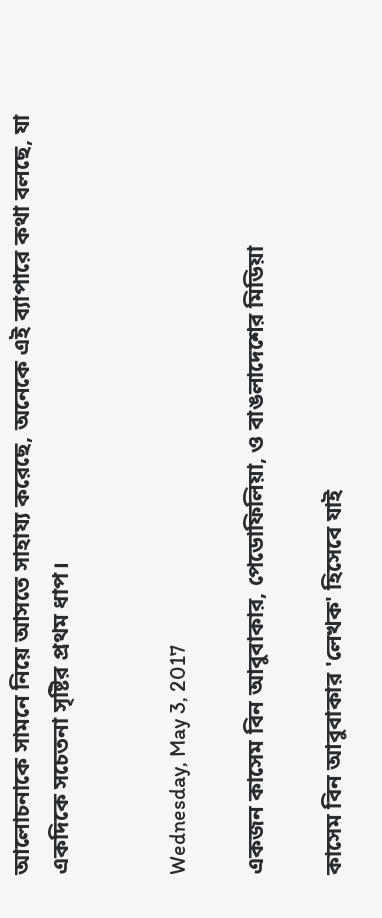আলোচনাকে সামনে নিয়ে আসতে সাহায্য করেছে, অনেকে এই ব্যাপারে কথা বলছে, যা একদিকে সচেতনা সৃষ্টির প্রথম ধাপ।


Wednesday, May 3, 2017

একজন কাসেম বিন আবুবাকার, পেডোফিলিয়া, ও বাঙলাদেশের মিডিয়া

কাসেম বিন আবুবাকার 'লেখক' হিসেবে যাই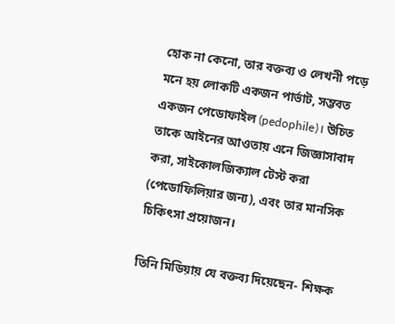হোক না কেনো, তার বক্তব্য ও লেখনী পড়ে মনে হয় লোকটি একজন পার্ভাট, সম্ভবত একজন পেডোফাইল (pedophile)। উচিত তাকে আইনের আওতায় এনে জিজ্ঞাসাবাদ করা, সাইকোলজিক্যাল টেস্ট করা (পেডোফিলিয়ার জন্য), এবং তার মানসিক চিকিৎসা প্রয়োজন।

তিনি মিডিয়ায় যে বক্তব্য দিয়েছেন- শিক্ষক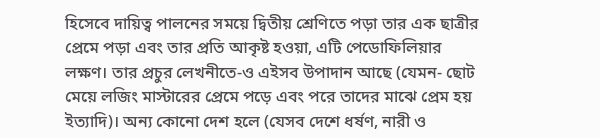হিসেবে দায়িত্ব পালনের সময়ে দ্বিতীয় শ্রেণিতে পড়া তার এক ছাত্রীর প্রেমে পড়া এবং তার প্রতি আকৃষ্ট হওয়া, এটি পেডোফিলিয়ার লক্ষণ। তার প্রচুর লেখনীতে-ও এইসব উপাদান আছে (যেমন- ছোট মেয়ে লজিং মাস্টারের প্রেমে পড়ে এবং পরে তাদের মাঝে প্রেম হয় ইত্যাদি)। অন্য কোনো দেশ হলে (যেসব দেশে ধর্ষণ, নারী ও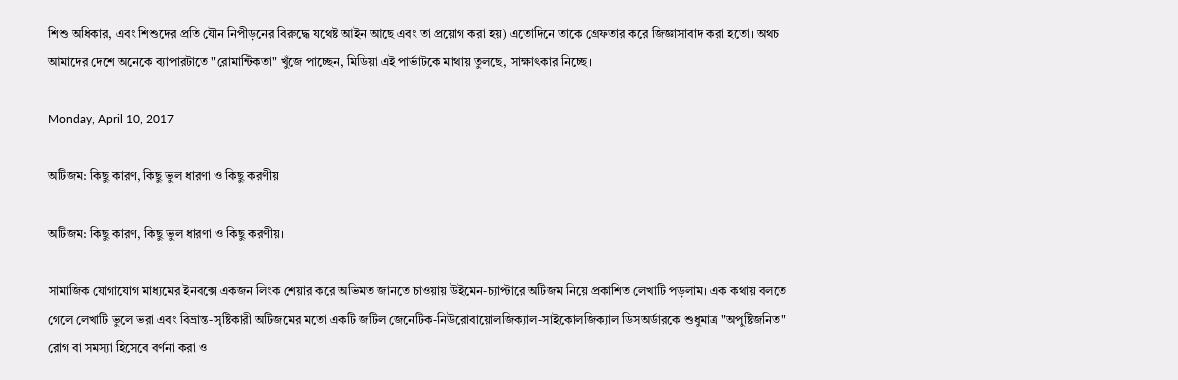শিশু অধিকার, এবং শিশুদের প্রতি যৌন নিপীড়নের বিরুদ্ধে যথেষ্ট আইন আছে এবং তা প্রয়োগ করা হয়) এতোদিনে তাকে গ্রেফতার করে জিজ্ঞাসাবাদ করা হতো। অথচ আমাদের দেশে অনেকে ব্যাপারটাতে "রোমান্টিকতা" খুঁজে পাচ্ছেন, মিডিয়া এই পার্ভাটকে মাথায় তুলছে, সাক্ষাৎকার নিচ্ছে।

Monday, April 10, 2017

অটিজম: কিছু কারণ, কিছু ভুল ধারণা ও কিছু করণীয়

অটিজম: কিছু কারণ, কিছু ভুল ধারণা ও কিছু করণীয়।

সামাজিক যোগাযোগ মাধ্যমের ইনবক্সে একজন লিংক শেয়ার করে অভিমত জানতে চাওয়ায় উইমেন-চ্যাপ্টারে অটিজম নিয়ে প্রকাশিত লেখাটি পড়লাম। এক কথায় বলতে গেলে লেখাটি ভুলে ভরা এবং বিভ্রান্ত-সৃষ্টিকারী অটিজমের মতো একটি জটিল জেনেটিক-নিউরোবায়োলজিক্যাল-সাইকোলজিক্যাল ডিসঅর্ডারকে শুধুমাত্র "অপুষ্টিজনিত" রোগ বা সমস্যা হিসেবে বর্ণনা করা ও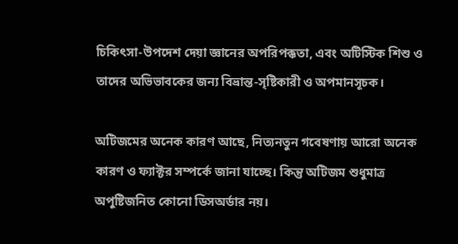চিকিৎসা-উপদেশ দেয়া জ্ঞানের অপরিপক্কতা, এবং অটিস্টিক শিশু ও তাদের অভিভাবকের জন্য বিভ্রান্ত-সৃষ্টিকারী ও অপমানসূচক।

অটিজমের অনেক কারণ আছে, নিত্যনতুন গবেষণায় আরো অনেক কারণ ও ফ্যাক্টর সম্পর্কে জানা যাচ্ছে। কিন্তু অটিজম শুধুমাত্র অপুষ্টিজনিত কোনো ডিসঅর্ডার নয়।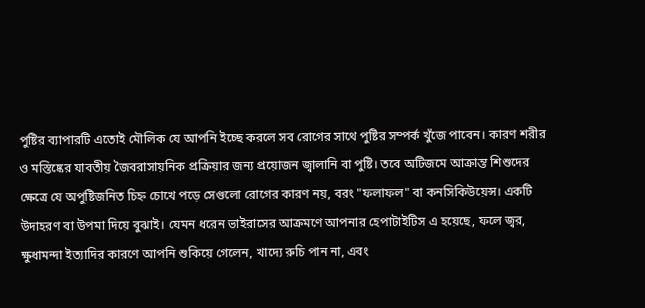পুষ্টির ব্যাপারটি এতোই মৌলিক যে আপনি ইচ্ছে করলে সব রোগের সাথে পুষ্টির সম্পর্ক খুঁজে পাবেন। কারণ শরীর ও মস্তিষ্কের যাবতীয় জৈবরাসায়নিক প্রক্রিয়ার জন্য প্রয়োজন জ্বালানি বা পুষ্টি। তবে অটিজমে আক্রান্ত শিশুদের ক্ষেত্রে যে অপুষ্টিজনিত চিহ্ন চোখে পড়ে সেগুলো রোগের কারণ নয়, বরং "ফলাফল" বা কনসিকিউয়েন্স। একটি উদাহরণ বা উপমা দিয়ে বুঝাই। যেমন ধরেন ভাইরাসের আক্রমণে আপনার হেপাটাইটিস এ হয়েছে, ফলে জ্বর, ক্ষুধামন্দা ইত্যাদির কারণে আপনি শুকিয়ে গেলেন, খাদ্যে রুচি পান না, এবং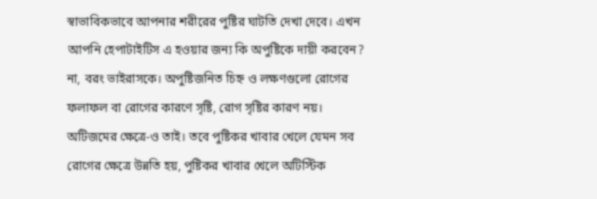স্বাভাবিকভাবে আপনার শরীরের পুষ্টির ঘাটতি দেখা দেবে। এখন আপনি হেপাটাইটিস এ হওয়ার জন্য কি অপুষ্টিকে দায়ী করবেন? না, বরং ভাইরাসকে। অপুষ্টিজনিত চিহ্ন ও লক্ষণগুলো রোগের ফলাফল বা রোগের কারণে সৃষ্টি, রোগ সৃষ্টির কারণ নয়। অটিজমের ক্ষেত্রে-ও তাই। তবে পুষ্টিকর খাবার খেলে যেমন সব রোগের ক্ষেত্রে উন্নতি হয়, পুষ্টিকর খাবার খেলে অটিস্টিক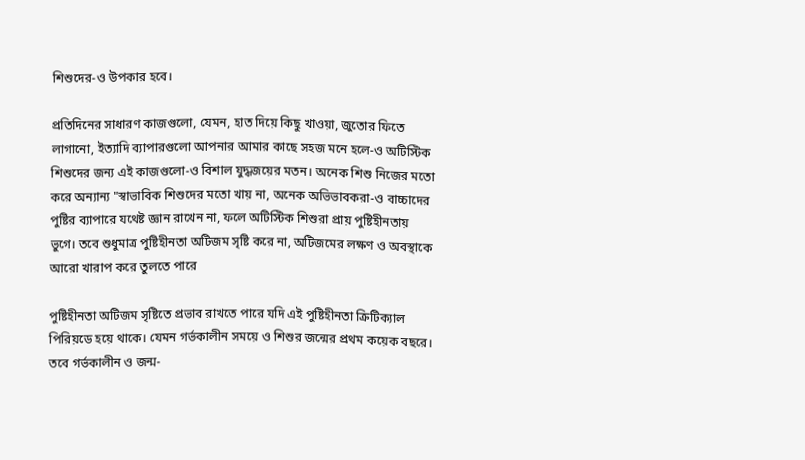শিশুদের-ও উপকার হবে।

প্রতিদিনের সাধারণ কাজগুলো, যেমন, হাত দিয়ে কিছু খাওয়া, জুতোর ফিতে লাগানো, ইত্যাদি ব্যাপারগুলো আপনার আমার কাছে সহজ মনে হলে-ও অটিস্টিক শিশুদের জন্য এই কাজগুলো-ও বিশাল যুদ্ধজয়ের মতন। অনেক শিশু নিজের মতো করে অন্যান্য "স্বাভাবিক শিশুদের মতো খায় না, অনেক অভিভাবকরা-ও বাচ্চাদের পুষ্টির ব্যাপারে যথেষ্ট জ্ঞান রাখেন না, ফলে অটিস্টিক শিশুরা প্রায় পুষ্টিহীনতায় ভুগে। তবে শুধুমাত্র পুষ্টিহীনতা অটিজম সৃষ্টি করে না, অটিজমের লক্ষণ ও অবস্থাকে আরো খারাপ করে তুলতে পারে

পুষ্টিহীনতা অটিজম সৃষ্টিতে প্রভাব রাখতে পারে যদি এই পুষ্টিহীনতা ক্রিটিক্যাল পিরিয়ডে হয়ে থাকে। যেমন গর্ভকালীন সময়ে ও শিশুর জন্মের প্রথম কয়েক বছরে। তবে গর্ভকালীন ও জন্ম-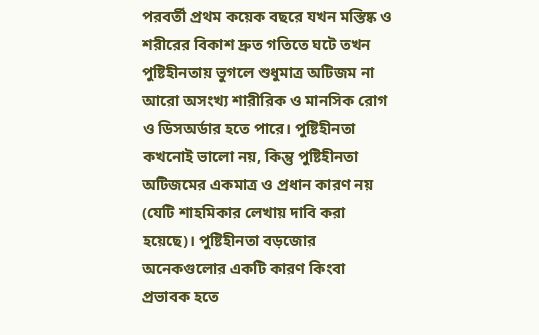পরবর্তী প্রথম কয়েক বছরে যখন মস্তিষ্ক ও শরীরের বিকাশ দ্রুত গতিতে ঘটে তখন পুষ্টিহীনতায় ভুগলে শুধুমাত্র অটিজম না আরো অসংখ্য শারীরিক ও মানসিক রোগ ও ডিসঅর্ডার হতে পারে। পুষ্টিহীনতা কখনোই ভালো নয়, কিন্তু পুষ্টিহীনতা অটিজমের একমাত্র ও প্রধান কারণ নয় (যেটি শাহমিকার লেখায় দাবি করা হয়েছে)। পুষ্টিহীনতা বড়জোর অনেকগুলোর একটি কারণ কিংবা প্রভাবক হতে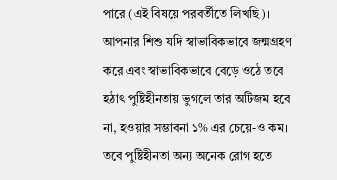পারে (এই বিষয়ে পরবর্তীতে লিখছি)। আপনার শিশু যদি স্বাভাবিকভাবে জন্মগ্রহণ করে এবং স্বাভাবিকভাবে বেড়ে ওঠে তবে হঠাৎ পুষ্টিহীনতায় ভুগলে তার অটিজম হবে না, হওয়ার সম্ভাবনা ১% এর চেয়ে-ও কম। তবে পুষ্টিহীনতা অন্য অনেক রোগ হতে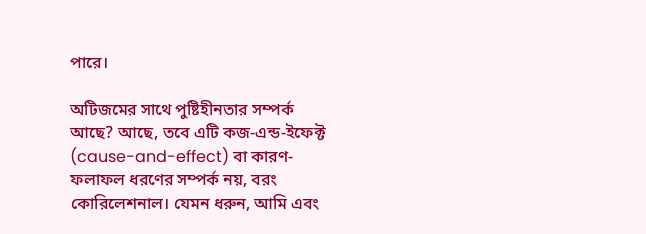পারে।

অটিজমের সাথে পুষ্টিহীনতার সম্পর্ক আছে? আছে, তবে এটি কজ-এন্ড-ইফেক্ট (cause-and-effect) বা কারণ-ফলাফল ধরণের সম্পর্ক নয়, বরং কোরিলেশনাল। যেমন ধরুন, আমি এবং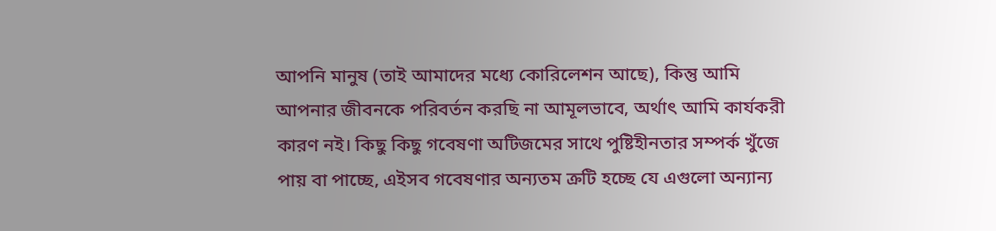আপনি মানুষ (তাই আমাদের মধ্যে কোরিলেশন আছে), কিন্তু আমি আপনার জীবনকে পরিবর্তন করছি না আমূলভাবে, অর্থাৎ আমি কার্যকরী কারণ নই। কিছু কিছু গবেষণা অটিজমের সাথে পুষ্টিহীনতার সম্পর্ক খুঁজে পায় বা পাচ্ছে, এইসব গবেষণার অন্যতম ক্রটি হচ্ছে যে এগুলো অন্যান্য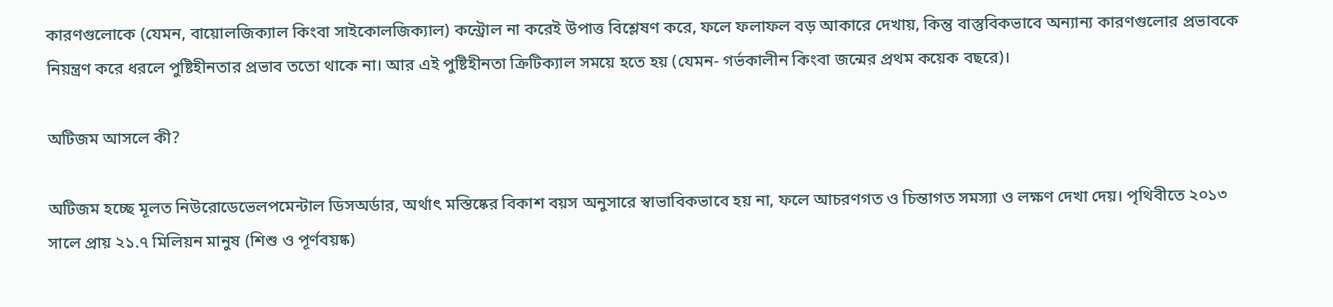কারণগুলোকে (যেমন, বায়োলজিক্যাল কিংবা সাইকোলজিক্যাল) কন্ট্রোল না করেই উপাত্ত বিশ্লেষণ করে, ফলে ফলাফল বড় আকারে দেখায়, কিন্তু বাস্তুবিকভাবে অন্যান্য কারণগুলোর প্রভাবকে নিয়ন্ত্রণ করে ধরলে পুষ্টিহীনতার প্রভাব ততো থাকে না। আর এই পুষ্টিহীনতা ক্রিটিক্যাল সময়ে হতে হয় (যেমন- গর্ভকালীন কিংবা জন্মের প্রথম কয়েক বছরে)।

অটিজম আসলে কী?

অটিজম হচ্ছে মূলত নিউরোডেভেলপমেন্টাল ডিসঅর্ডার, অর্থাৎ মস্তিষ্কের বিকাশ বয়স অনুসারে স্বাভাবিকভাবে হয় না, ফলে আচরণগত ও চিন্তাগত সমস্যা ও লক্ষণ দেখা দেয়। পৃথিবীতে ২০১৩ সালে প্রায় ২১.৭ মিলিয়ন মানুষ (শিশু ও পূর্ণবয়ষ্ক)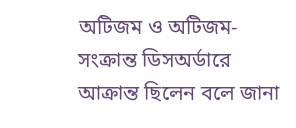অটিজম ও অটিজম-সংক্রান্ত ডিসঅর্ডারে আক্রান্ত ছিলেন বলে জানা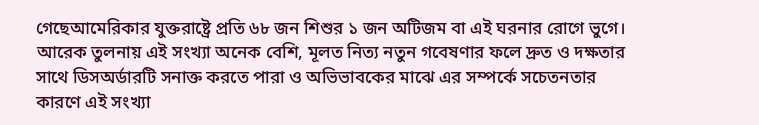গেছেআমেরিকার যুক্তরাষ্ট্রে প্রতি ৬৮ জন শিশুর ১ জন অটিজম বা এই ঘরনার রোগে ভুগে। আরেক তুলনায় এই সংখ্যা অনেক বেশি, মূলত নিত্য নতুন গবেষণার ফলে দ্রুত ও দক্ষতার সাথে ডিসঅর্ডারটি সনাক্ত করতে পারা ও অভিভাবকের মাঝে এর সম্পর্কে সচেতনতার কারণে এই সংখ্যা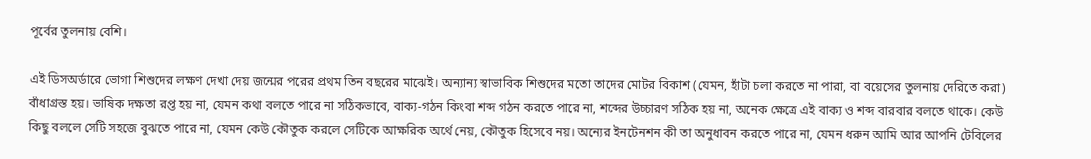পূর্বের তুলনায় বেশি।

এই ডিসঅর্ডারে ভোগা শিশুদের লক্ষণ দেখা দেয় জন্মের পরের প্রথম তিন বছরের মাঝেই। অন্যান্য স্বাভাবিক শিশুদের মতো তাদের মোটর বিকাশ (যেমন, হাঁটা চলা করতে না পারা, বা বয়েসের তুলনায় দেরিতে করা) বাঁধাগ্রস্ত হয়। ভাষিক দক্ষতা রপ্ত হয় না, যেমন কথা বলতে পারে না সঠিকভাবে, বাক্য-গঠন কিংবা শব্দ গঠন করতে পারে না, শব্দের উচ্চারণ সঠিক হয় না, অনেক ক্ষেত্রে এই বাক্য ও শব্দ বারবার বলতে থাকে। কেউ কিছু বললে সেটি সহজে বুঝতে পারে না, যেমন কেউ কৌতুক করলে সেটিকে আক্ষরিক অর্থে নেয়, কৌতুক হিসেবে নয়। অন্যের ইনটেনশন কী তা অনুধাবন করতে পারে না, যেমন ধরুন আমি আর আপনি টেবিলের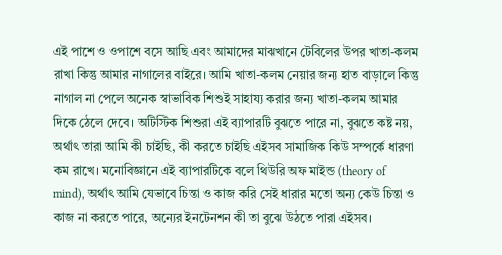এই পাশে ও ওপাশে বসে আছি এবং আমাদের মাঝখানে টেবিলের উপর খাতা-কলম রাখা কিন্তু আমার নাগালের বাইরে। আমি খাতা-কলম নেয়ার জন্য হাত বাড়ালে কিন্তু নাগাল না পেলে অনেক স্বাভাবিক শিশুই সাহায্য করার জন্য খাতা-কলম আমার দিকে ঠেলে দেবে। অটিস্টিক শিশুরা এই ব্যাপারটি বুঝতে পারে না, বুঝতে কষ্ট নয়, অর্থাৎ তারা আমি কী চাইছি, কী করতে চাইছি এইসব সামাজিক কিউ সম্পর্কে ধারণা কম রাখে। মনোবিজ্ঞানে এই ব্যাপারটিকে বলে থিউরি অফ মাইন্ড (theory of mind), অর্থাৎ আমি যেভাবে চিন্তা ও কাজ করি সেই ধারার মতো অন্য কেউ চিন্তা ও কাজ না করতে পারে, অন্যের ইনটেনশন কী তা বুঝে উঠতে পারা এইসব।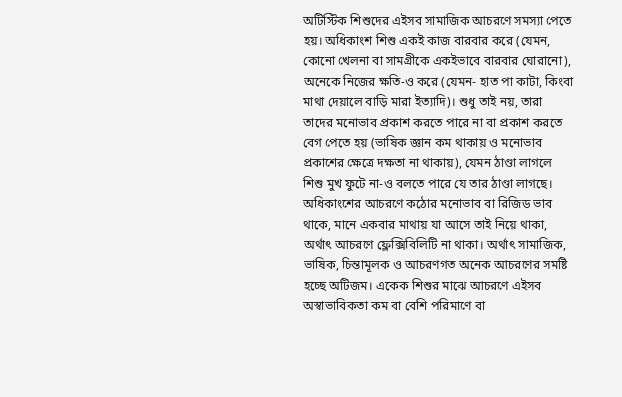অটিস্টিক শিশুদের এইসব সামাজিক আচরণে সমস্যা পেতে হয়। অধিকাংশ শিশু একই কাজ বারবার করে (যেমন, কোনো খেলনা বা সামগ্রীকে একইভাবে বারবার ঘোরানো), অনেকে নিজের ক্ষতি-ও করে (যেমন- হাত পা কাটা, কিংবা মাথা দেয়ালে বাড়ি মারা ইত্যাদি)। শুধু তাই নয়, তারা তাদের মনোভাব প্রকাশ করতে পারে না বা প্রকাশ করতে বেগ পেতে হয় (ভাষিক জ্ঞান কম থাকায় ও মনোভাব প্রকাশের ক্ষেত্রে দক্ষতা না থাকায়), যেমন ঠাণ্ডা লাগলে শিশু মুখ ফুটে না-ও বলতে পারে যে তার ঠাণ্ডা লাগছে। অধিকাংশের আচরণে কঠোর মনোভাব বা রিজিড ভাব থাকে, মানে একবার মাথায় যা আসে তাই নিয়ে থাকা, অর্থাৎ আচরণে ফ্লেক্সিবিলিটি না থাকা। অর্থাৎ সামাজিক, ভাষিক, চিন্তামূলক ও আচরণগত অনেক আচরণের সমষ্টি হচ্ছে অটিজম। একেক শিশুর মাঝে আচরণে এইসব অস্বাভাবিকতা কম বা বেশি পরিমাণে বা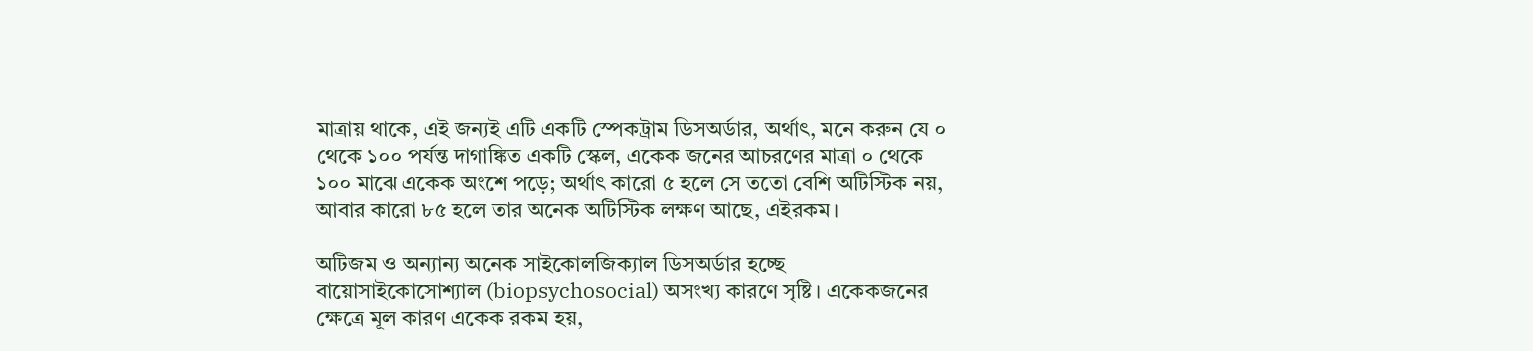মাত্রায় থাকে, এই জন্যই এটি একটি স্পেকট্রাম ডিসঅর্ডার, অর্থাৎ, মনে করুন যে ০ থেকে ১০০ পর্যন্ত দাগাঙ্কিত একটি স্কেল, একেক জনের আচরণের মাত্রা ০ থেকে ১০০ মাঝে একেক অংশে পড়ে; অর্থাৎ কারো ৫ হলে সে ততো বেশি অটিস্টিক নয়, আবার কারো ৮৫ হলে তার অনেক অটিস্টিক লক্ষণ আছে, এইরকম।

অটিজম ও অন্যান্য অনেক সাইকোলজিক্যাল ডিসঅর্ডার হচ্ছে বায়োসাইকোসোশ্যাল (biopsychosocial) অসংখ্য কারণে সৃষ্টি। একেকজনের ক্ষেত্রে মূল কারণ একেক রকম হয়,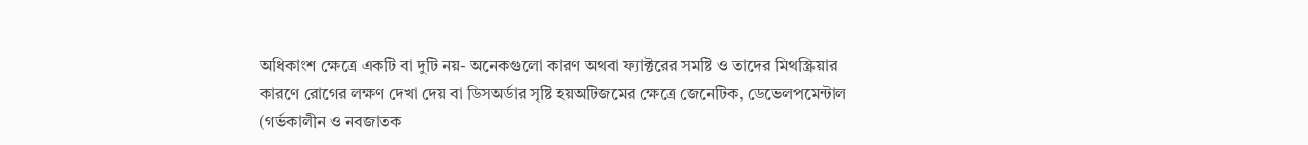অধিকাংশ ক্ষেত্রে একটি বা দুটি নয়- অনেকগুলো কারণ অথবা ফ্যাক্টরের সমষ্টি ও তাদের মিথস্ক্রিয়ার কারণে রোগের লক্ষণ দেখা দেয় বা ডিসঅর্ডার সৃষ্টি হয়অটিজমের ক্ষেত্রে জেনেটিক, ডেভেলপমেন্টাল (গর্ভকালীন ও নবজাতক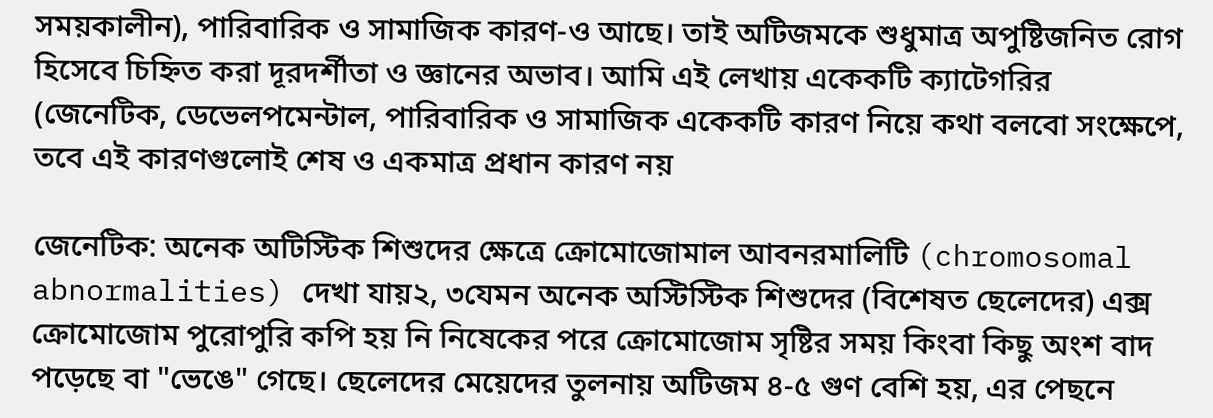সময়কালীন), পারিবারিক ও সামাজিক কারণ-ও আছে। তাই অটিজমকে শুধুমাত্র অপুষ্টিজনিত রোগ হিসেবে চিহ্নিত করা দূরদর্শীতা ও জ্ঞানের অভাব। আমি এই লেখায় একেকটি ক্যাটেগরির (জেনেটিক, ডেভেলপমেন্টাল, পারিবারিক ও সামাজিক একেকটি কারণ নিয়ে কথা বলবো সংক্ষেপে, তবে এই কারণগুলোই শেষ ও একমাত্র প্রধান কারণ নয়

জেনেটিক: অনেক অটিস্টিক শিশুদের ক্ষেত্রে ক্রোমোজোমাল আবনরমালিটি (chromosomal abnormalities) দেখা যায়২, ৩যেমন অনেক অস্টিস্টিক শিশুদের (বিশেষত ছেলেদের) এক্স ক্রোমোজোম পুরোপুরি কপি হয় নি নিষেকের পরে ক্রোমোজোম সৃষ্টির সময় কিংবা কিছু অংশ বাদ পড়েছে বা "ভেঙে" গেছে। ছেলেদের মেয়েদের তুলনায় অটিজম ৪-৫ গুণ বেশি হয়, এর পেছনে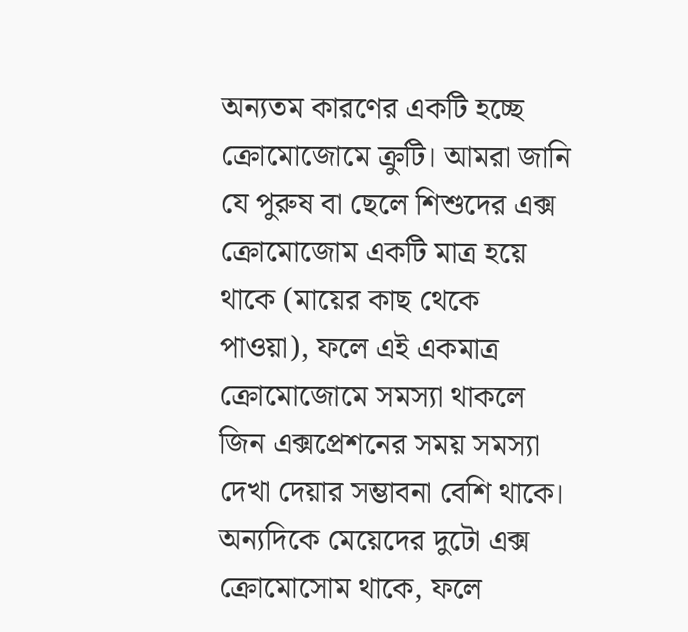অন্যতম কারণের একটি হচ্ছে ক্রোমোজোমে ক্রুটি। আমরা জানি যে পুরুষ বা ছেলে শিশুদের এক্স ক্রোমোজোম একটি মাত্র হয়ে থাকে (মায়ের কাছ থেকে পাওয়া), ফলে এই একমাত্র ক্রোমোজোমে সমস্যা থাকলে জিন এক্সপ্রেশনের সময় সমস্যা দেখা দেয়ার সম্ভাবনা বেশি থাকে। অন্যদিকে মেয়েদের দুটো এক্স ক্রোমোসোম থাকে, ফলে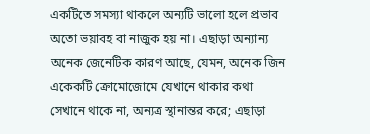একটিতে সমস্যা থাকলে অন্যটি ভালো হলে প্রভাব অতো ভয়াবহ বা নাজুক হয় না। এছাড়া অন্যান্য অনেক জেনেটিক কারণ আছে, যেমন, অনেক জিন একেকটি ক্রোমোজোমে যেখানে থাকার কথা সেখানে থাকে না, অন্যত্র স্থানান্তর করে; এছাড়া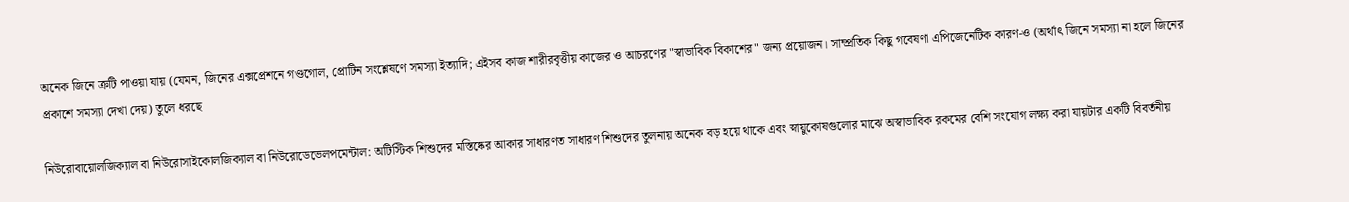অনেক জিনে ক্রটি পাওয়া যায় (যেমন, জিনের এক্সপ্রেশনে গণ্ডগোল, প্রোটিন সংশ্লেষণে সমস্যা ইত্যাদি; এইসব কাজ শারীরবৃত্তীয় কাজের ও আচরণের "স্বাভাবিক বিকাশের" জন্য প্রয়োজন। সাম্প্রতিক কিছু গবেষণা এপিজেনেটিক কারণ-ও (অর্থাৎ জিনে সমস্যা না হলে জিনের প্রকাশে সমস্যা দেখা দেয়) তুলে ধরছে

নিউরোবায়োলজিক্যাল বা নিউরোসাইকোলজিক্যাল বা নিউরোডেভেলপমেন্টাল: অটিস্টিক শিশুদের মস্তিষ্কের আকার সাধারণত সাধারণ শিশুদের তুলনায় অনেক বড় হয়ে থাকে এবং স্নায়ুকোষগুলোর মাঝে অস্বাভাবিক রকমের বেশি সংযোগ লক্ষ্য করা যায়টার একটি বিবর্তনীয়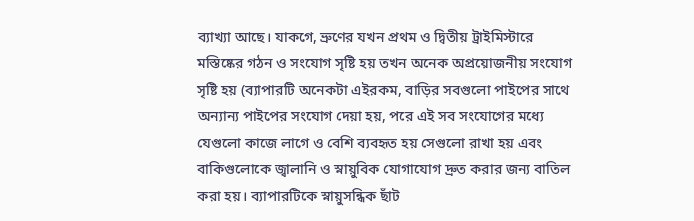ব্যাখ্যা আছে। যাকগে, ভ্রুণের যখন প্রথম ও দ্বিতীয় ট্রাইমিস্টারে মস্তিষ্কের গঠন ও সংযোগ সৃষ্টি হয় তখন অনেক অপ্রয়োজনীয় সংযোগ সৃষ্টি হয় (ব্যাপারটি অনেকটা এইরকম, বাড়ির সবগুলো পাইপের সাথে অন্যান্য পাইপের সংযোগ দেয়া হয়, পরে এই সব সংযোগের মধ্যে যেগুলো কাজে লাগে ও বেশি ব্যবহৃত হয় সেগুলো রাখা হয় এবং বাকিগুলোকে জ্বালানি ও স্নায়ুবিক যোগাযোগ দ্রুত করার জন্য বাতিল করা হয়। ব্যাপারটিকে স্নায়ুসন্ধিক ছাঁট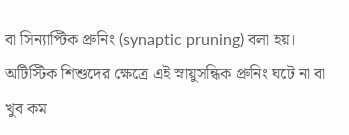বা সিন্যাপ্টিক প্রুনিং (synaptic pruning) বলা হয়। অটিস্টিক শিশুদের ক্ষেত্রে এই স্নায়ুসন্ধিক প্রুনিং ঘটে না বা খুব কম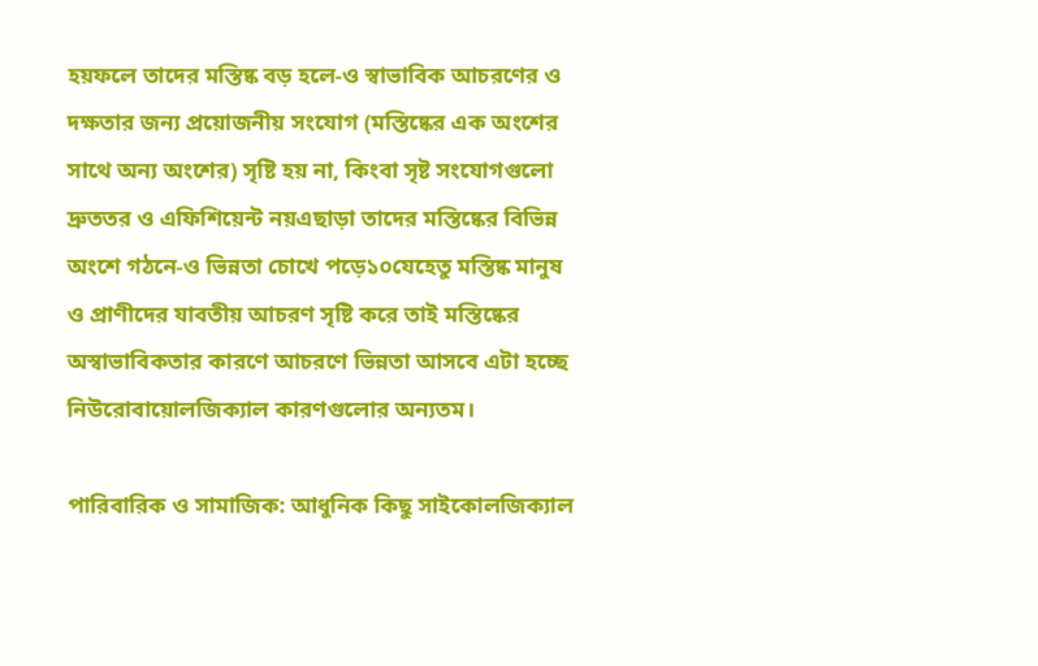হয়ফলে তাদের মস্তিষ্ক বড় হলে-ও স্বাভাবিক আচরণের ও দক্ষতার জন্য প্রয়োজনীয় সংযোগ (মস্তিষ্কের এক অংশের সাথে অন্য অংশের) সৃষ্টি হয় না, কিংবা সৃষ্ট সংযোগগুলো দ্রুততর ও এফিশিয়েন্ট নয়এছাড়া তাদের মস্তিষ্কের বিভিন্ন অংশে গঠনে-ও ভিন্নতা চোখে পড়ে১০যেহেতু মস্তিষ্ক মানুষ ও প্রাণীদের যাবতীয় আচরণ সৃষ্টি করে তাই মস্তিষ্কের অস্বাভাবিকতার কারণে আচরণে ভিন্নতা আসবে এটা হচ্ছে নিউরোবায়োলজিক্যাল কারণগুলোর অন্যতম।

পারিবারিক ও সামাজিক: আধুনিক কিছু সাইকোলজিক্যাল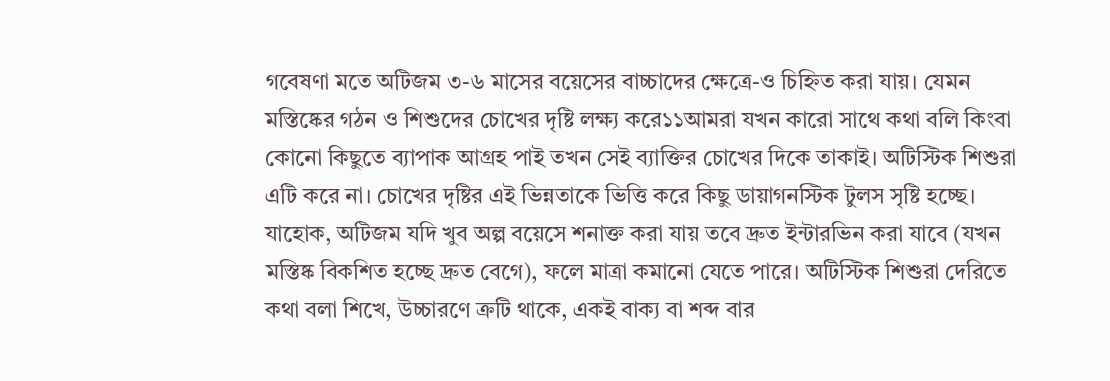গবেষণা মতে অটিজম ৩-৬ মাসের বয়েসের বাচ্চাদের ক্ষেত্রে-ও চিহ্নিত করা যায়। যেমন মস্তিষ্কের গঠন ও শিশুদের চোখের দৃষ্টি লক্ষ্য করে১১আমরা যখন কারো সাথে কথা বলি কিংবা কোনো কিছুতে ব্যাপাক আগ্রহ পাই তখন সেই ব্যাক্তির চোখের দিকে তাকাই। অটিস্টিক শিশুরা এটি করে না। চোখের দৃষ্টির এই ভিন্নতাকে ভিত্তি করে কিছু ডায়াগনস্টিক টুলস সৃষ্টি হচ্ছে। যাহোক, অটিজম যদি খুব অল্প বয়েসে শনাক্ত করা যায় তবে দ্রুত ইন্টারভিন করা যাবে (যখন মস্তিষ্ক বিকশিত হচ্ছে দ্রুত বেগে), ফলে মাত্রা কমানো যেতে পারে। অটিস্টিক শিশুরা দেরিতে কথা বলা শিখে, উচ্চারণে ক্রটি থাকে, একই বাক্য বা শব্দ বার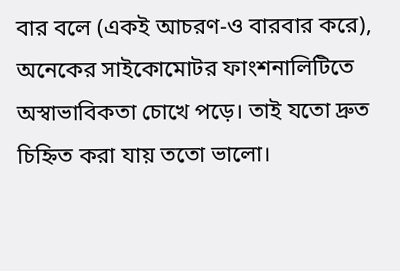বার বলে (একই আচরণ-ও বারবার করে), অনেকের সাইকোমোটর ফাংশনালিটিতে অস্বাভাবিকতা চোখে পড়ে। তাই যতো দ্রুত চিহ্নিত করা যায় ততো ভালো।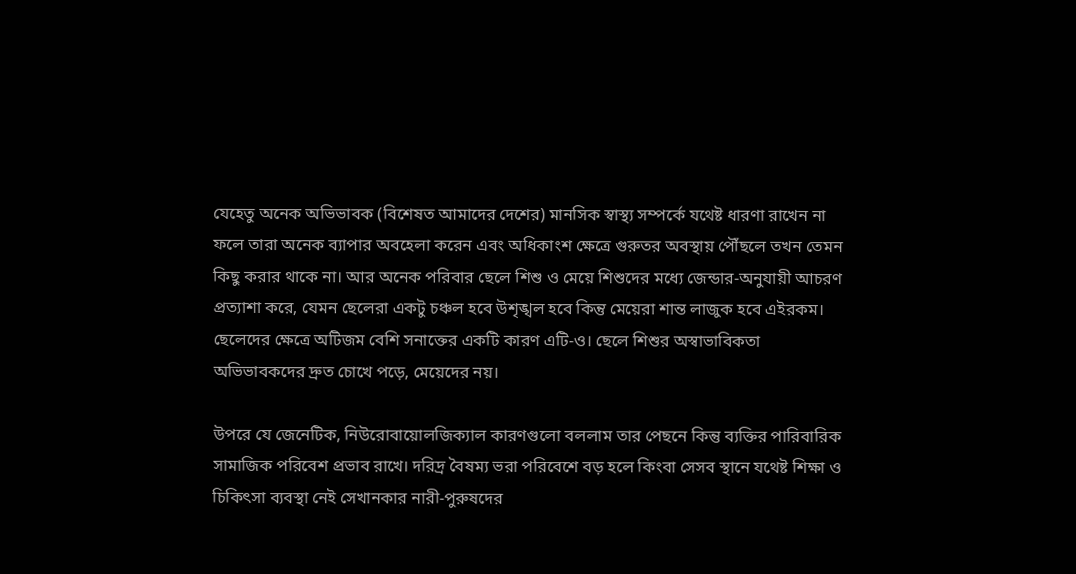যেহেতু অনেক অভিভাবক (বিশেষত আমাদের দেশের) মানসিক স্বাস্থ্য সম্পর্কে যথেষ্ট ধারণা রাখেন না ফলে তারা অনেক ব্যাপার অবহেলা করেন এবং অধিকাংশ ক্ষেত্রে গুরুতর অবস্থায় পৌঁছলে তখন তেমন কিছু করার থাকে না। আর অনেক পরিবার ছেলে শিশু ও মেয়ে শিশুদের মধ্যে জেন্ডার-অনুযায়ী আচরণ প্রত্যাশা করে, যেমন ছেলেরা একটু চঞ্চল হবে উশৃঙ্খল হবে কিন্তু মেয়েরা শান্ত লাজুক হবে এইরকম। ছেলেদের ক্ষেত্রে অটিজম বেশি সনাক্তের একটি কারণ এটি-ও। ছেলে শিশুর অস্বাভাবিকতা অভিভাবকদের দ্রুত চোখে পড়ে, মেয়েদের নয়।

উপরে যে জেনেটিক, নিউরোবায়োলজিক্যাল কারণগুলো বললাম তার পেছনে কিন্তু ব্যক্তির পারিবারিক সামাজিক পরিবেশ প্রভাব রাখে। দরিদ্র বৈষম্য ভরা পরিবেশে বড় হলে কিংবা সেসব স্থানে যথেষ্ট শিক্ষা ও চিকিৎসা ব্যবস্থা নেই সেখানকার নারী-পুরুষদের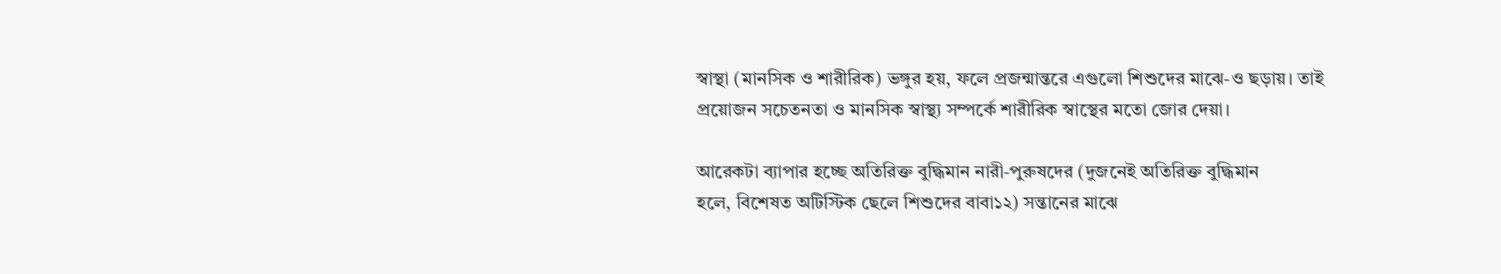স্বাস্থা (মানসিক ও শারীরিক) ভঙ্গুর হয়, ফলে প্রজন্মান্তরে এগুলো শিশুদের মাঝে-ও ছড়ায়। তাই প্রয়োজন সচেতনতা ও মানসিক স্বাস্থ্য সম্পর্কে শারীরিক স্বাস্থের মতো জোর দেয়া।

আরেকটা ব্যাপার হচ্ছে অতিরিক্ত বুদ্ধিমান নারী-পুরুষদের (দুজনেই অতিরিক্ত বুদ্ধিমান
হলে, বিশেষত অটিস্টিক ছেলে শিশুদের বাবা১২) সন্তানের মাঝে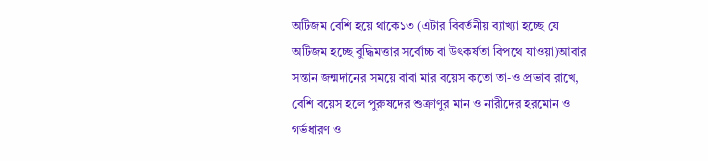অটিজম বেশি হয়ে থাকে১৩ (এটার বিবর্তনীয় ব্যাখ্যা হচ্ছে যে অটিজম হচ্ছে বুদ্ধিমত্তার সর্বোচ্চ বা উৎকর্ষতা বিপথে যাওয়া)আবার সন্তান জন্মদানের সময়ে বাবা মার বয়েস কতো তা-ও প্রভাব রাখে, বেশি বয়েস হলে পুরুষদের শুক্রাণুর মান ও নারীদের হরমোন ও গর্ভধারণ ও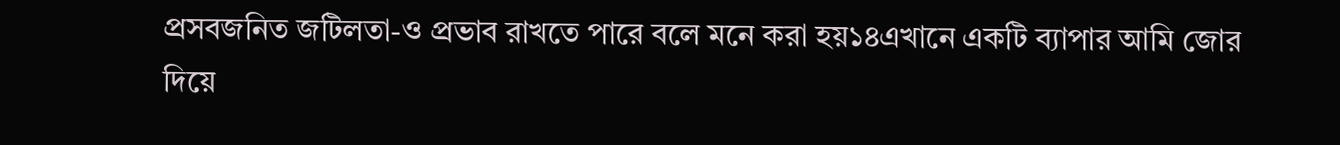প্রসবজনিত জটিলতা-ও প্রভাব রাখতে পারে বলে মনে করা হয়১৪এখানে একটি ব্যাপার আমি জোর দিয়ে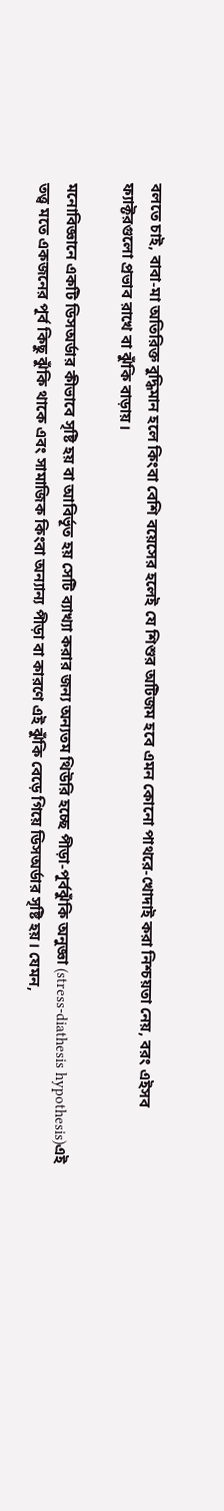বলতে চাই, বাবা-মা অতিরিক্ত বুদ্ধিমান হলে কিংবা বেশি বয়েসের হলেই যে শিশুর অটিজম হবে এমন কোনো পাথরে-খোদাই করা নিশ্চয়তা নেয়, বরং এইসব ফ্যাক্টরগুলো প্রভাব রাখে বা ঝুঁকি বাড়ায়।

মনোবিজ্ঞানে একটি ডিসঅর্ডার কীভাবে সৃষ্টি হয় বা আবির্ভূত হয় সেটি ব্যাখ্যা করার জন্য অন্যতম থিউরি হচ্ছে পীড়া-পূর্বঝুঁকি অনুজ্ঞা (stress-diathesis hypothesis)এই তত্ত্ব মতে একজনের পূর্ব কিছু ঝুঁকি থাকে এবং সামাজিক কিংবা অন্যান্য পীড়া বা কারণে এই ঝুঁকি বেড়ে গিয়ে ডিসঅর্ডার সৃষ্টি হয়। যেমন,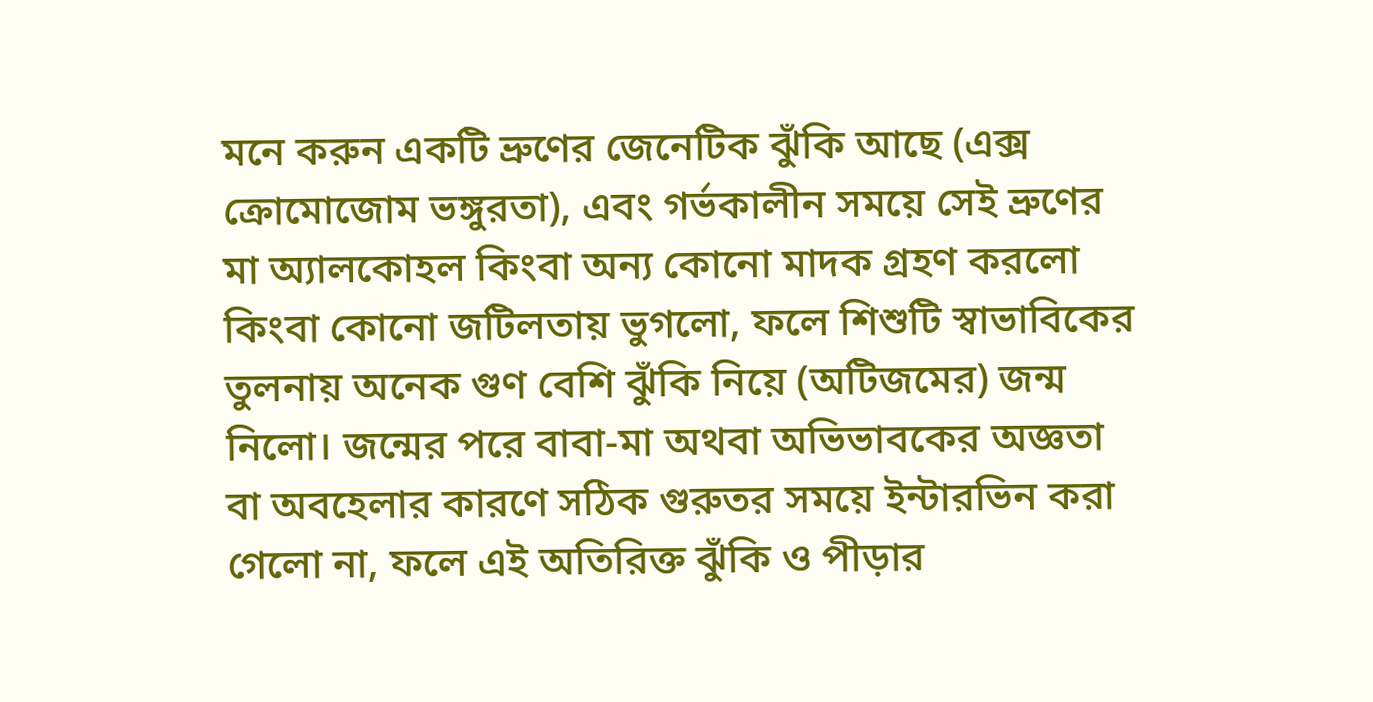মনে করুন একটি ভ্রুণের জেনেটিক ঝুঁকি আছে (এক্স ক্রোমোজোম ভঙ্গুরতা), এবং গর্ভকালীন সময়ে সেই ভ্রুণের মা অ্যালকোহল কিংবা অন্য কোনো মাদক গ্রহণ করলো কিংবা কোনো জটিলতায় ভুগলো, ফলে শিশুটি স্বাভাবিকের তুলনায় অনেক গুণ বেশি ঝুঁকি নিয়ে (অটিজমের) জন্ম নিলো। জন্মের পরে বাবা-মা অথবা অভিভাবকের অজ্ঞতা বা অবহেলার কারণে সঠিক গুরুতর সময়ে ইন্টারভিন করা গেলো না, ফলে এই অতিরিক্ত ঝুঁকি ও পীড়ার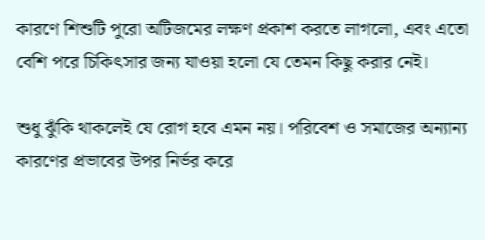কারণে শিশুটি পুরো অটিজমের লক্ষণ প্রকাশ করতে লাগলো, এবং এতো বেশি পরে চিকিৎসার জন্য যাওয়া হলো যে তেমন কিছু করার নেই।

শুধু ঝুঁকি থাকলেই যে রোগ হবে এমন নয়। পরিবেশ ও সমাজের অন্যান্য কারণের প্রভাবের উপর নির্ভর করে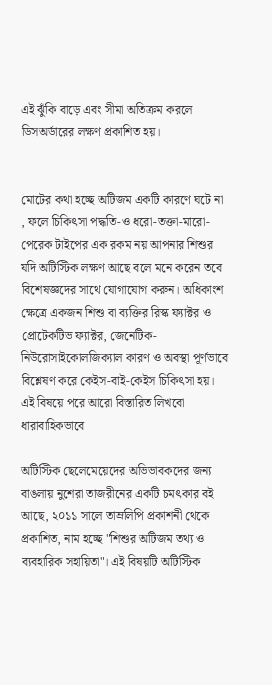এই ঝুঁকি বাড়ে এবং সীমা অতিক্রম করলে ডিসঅর্ডারের লক্ষণ প্রকাশিত হয়।


মোটের কথা হচ্ছে অটিজম একটি কারণে ঘটে না
, ফলে চিকিৎসা পদ্ধতি-ও ধরো-তক্তা-মারো-পেরেক টাইপের এক রকম নয় আপনার শিশুর যদি অটিস্টিক লক্ষণ আছে বলে মনে করেন তবে বিশেষজ্ঞদের সাথে যোগাযোগ করুন। অধিকাংশ ক্ষেত্রে একজন শিশু বা ব্যক্তির রিস্ক ফ্যাক্টর ও প্রোটেকটিভ ফ্যাক্টর, জেনেটিক-নিউরোসাইকোলজিক্যাল কারণ ও অবস্থা পূর্ণভাবে বিশ্লেষণ করে কেইস-বাই-কেইস চিকিৎসা হয়। এই বিষয়ে পরে আরো বিস্তারিত লিখবো ধারাবাহিকভাবে

অটিস্টিক ছেলেমেয়েদের অভিভাবকদের জন্য বাঙলায় নুশেরা তাজরীনের একটি চমৎকার বই আছে, ২০১১ সালে তাম্রলিপি প্রকাশনী থেকে প্রকাশিত, নাম হচ্ছে "শিশুর অটিজম তথ্য ও ব্যবহারিক সহায়িতা"। এই বিষয়টি অটিস্টিক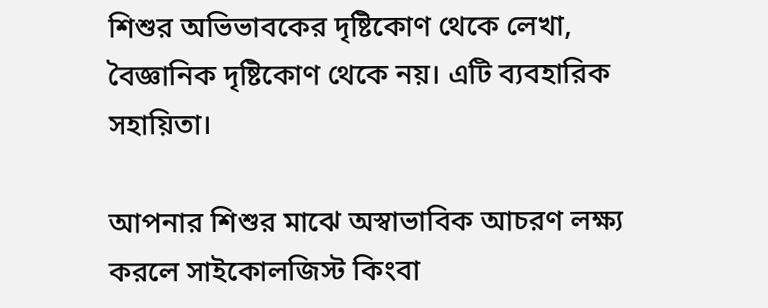শিশুর অভিভাবকের দৃষ্টিকোণ থেকে লেখা, বৈজ্ঞানিক দৃষ্টিকোণ থেকে নয়। এটি ব্যবহারিক সহায়িতা।

আপনার শিশুর মাঝে অস্বাভাবিক আচরণ লক্ষ্য করলে সাইকোলজিস্ট কিংবা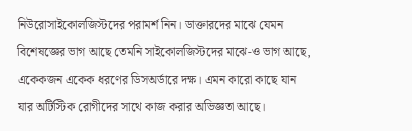নিউরোসাইকোলজিস্টদের পরামর্শ নিন। ডাক্তারদের মাঝে যেমন বিশেষজ্ঞের ভাগ আছে তেমনি সাইকোলজিস্টদের মাঝে-ও ভাগ আছে, একেকজন একেক ধরণের ডিসঅর্ডারে দক্ষ। এমন কারো কাছে যান যার অটিস্টিক রোগীদের সাথে কাজ করার অভিজ্ঞতা আছে।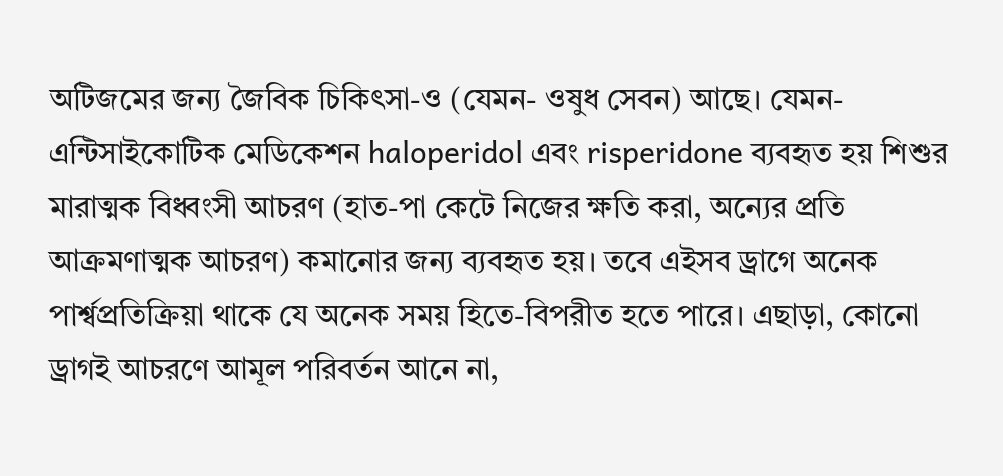অটিজমের জন্য জৈবিক চিকিৎসা-ও (যেমন- ওষুধ সেবন) আছে। যেমন- এন্টিসাইকোটিক মেডিকেশন haloperidol এবং risperidone ব্যবহৃত হয় শিশুর মারাত্মক বিধ্বংসী আচরণ (হাত-পা কেটে নিজের ক্ষতি করা, অন্যের প্রতি আক্রমণাত্মক আচরণ) কমানোর জন্য ব্যবহৃত হয়। তবে এইসব ড্রাগে অনেক পার্শ্বপ্রতিক্রিয়া থাকে যে অনেক সময় হিতে-বিপরীত হতে পারে। এছাড়া, কোনো ড্রাগই আচরণে আমূল পরিবর্তন আনে না,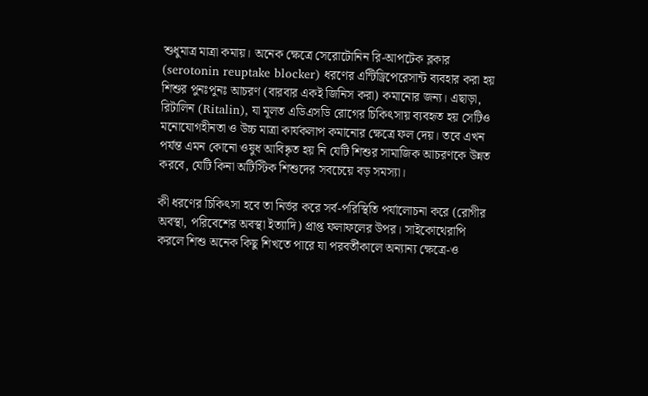শুধুমাত্র মাত্রা কমায়। অনেক ক্ষেত্রে সেরোটোনিন রি-আপটেক ব্লকার (serotonin reuptake blocker) ধরণের এন্টিড্রিপেরেসান্ট ব্যবহার করা হয় শিশুর পুনঃপুনঃ আচরণ (বারবার একই জিনিস করা) কমানোর জন্য। এছাড়া, রিটালিন (Ritalin), যা মূলত এডিএসডি রোগের চিকিৎসায় ব্যবহৃত হয় সেটিও মনোযোগহীনতা ও উচ্চ মাত্রা কার্যকলাপ কমানোর ক্ষেত্রে ফল দেয়। তবে এখন পর্যন্ত এমন কোনো ওষুধ আবিষ্কৃত হয় নি যেটি শিশুর সামাজিক আচরণকে উন্নত করবে, যেটি কিনা অটিস্টিক শিশুদের সবচেয়ে বড় সমস্যা।

কী ধরণের চিকিৎসা হবে তা নির্ভর করে সর্ব-পরিস্থিতি পর্যালোচনা করে (রোগীর অবস্থা, পরিবেশের অবস্থা ইত্যাদি) প্রাপ্ত ফলাফলের উপর। সাইকোথেরাপি করলে শিশু অনেক কিছু শিখতে পারে যা পরবর্তীকালে অন্যান্য ক্ষেত্রে-ও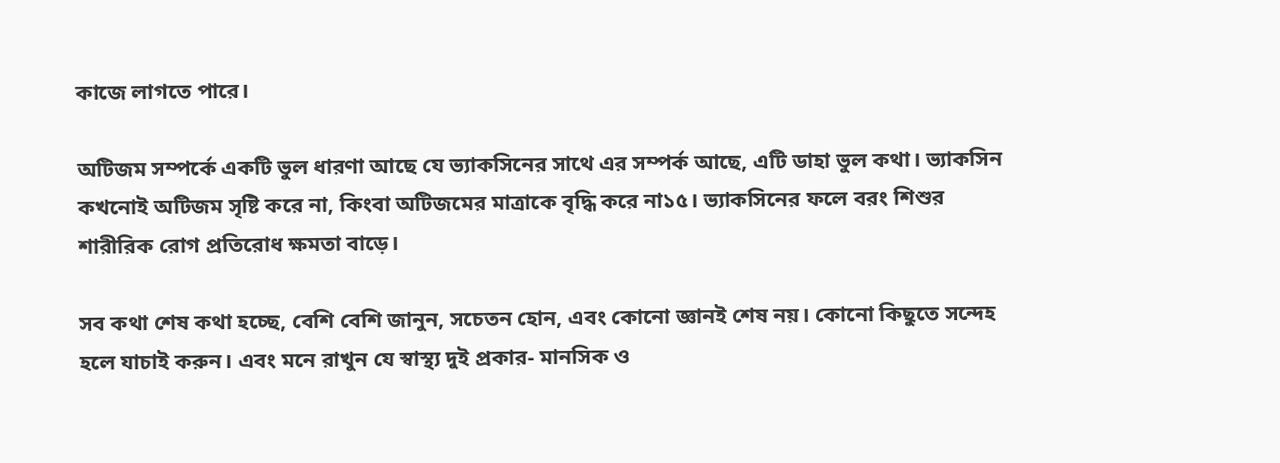কাজে লাগতে পারে।

অটিজম সম্পর্কে একটি ভুল ধারণা আছে যে ভ্যাকসিনের সাথে এর সম্পর্ক আছে, এটি ডাহা ভুল কথা। ভ্যাকসিন কখনোই অটিজম সৃষ্টি করে না, কিংবা অটিজমের মাত্রাকে বৃদ্ধি করে না১৫। ভ্যাকসিনের ফলে বরং শিশুর শারীরিক রোগ প্রতিরোধ ক্ষমতা বাড়ে।

সব কথা শেষ কথা হচ্ছে, বেশি বেশি জানুন, সচেতন হোন, এবং কোনো জ্ঞানই শেষ নয়। কোনো কিছুতে সন্দেহ হলে যাচাই করুন। এবং মনে রাখুন যে স্বাস্থ্য দুই প্রকার- মানসিক ও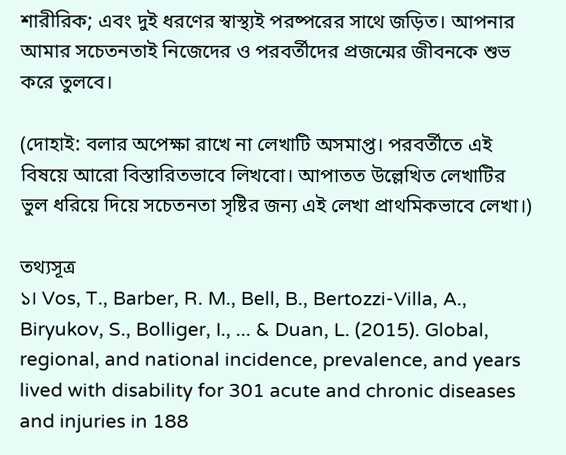শারীরিক; এবং দুই ধরণের স্বাস্থ্যই পরষ্পরের সাথে জড়িত। আপনার আমার সচেতনতাই নিজেদের ও পরবর্তীদের প্রজন্মের জীবনকে শুভ করে তুলবে।

(দোহাই: বলার অপেক্ষা রাখে না লেখাটি অসমাপ্ত। পরবর্তীতে এই বিষয়ে আরো বিস্তারিতভাবে লিখবো। আপাতত উল্লেখিত লেখাটির ভুল ধরিয়ে দিয়ে সচেতনতা সৃষ্টির জন্য এই লেখা প্রাথমিকভাবে লেখা।)

তথ্যসূত্র
১। Vos, T., Barber, R. M., Bell, B., Bertozzi-Villa, A., Biryukov, S., Bolliger, I., ... & Duan, L. (2015). Global, regional, and national incidence, prevalence, and years lived with disability for 301 acute and chronic diseases and injuries in 188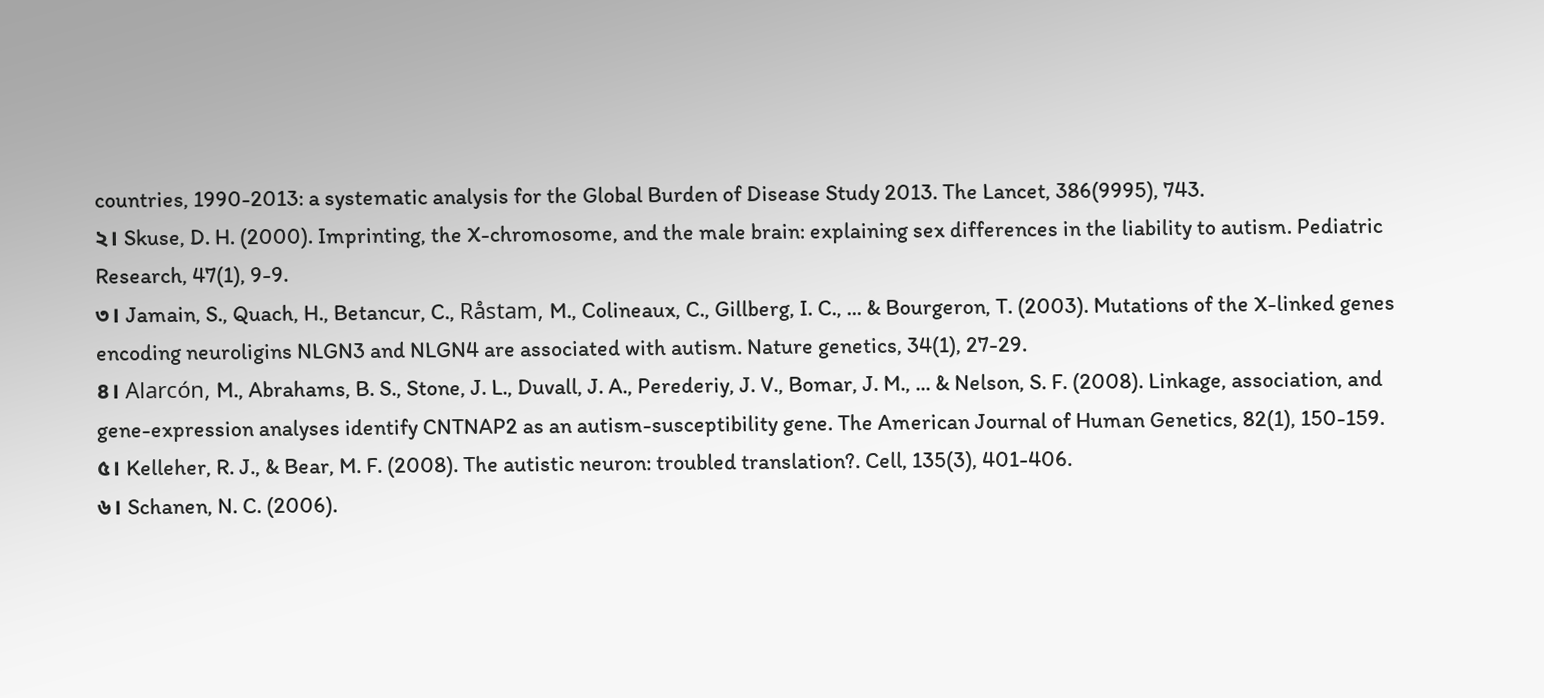countries, 1990-2013: a systematic analysis for the Global Burden of Disease Study 2013. The Lancet, 386(9995), 743.
২। Skuse, D. H. (2000). Imprinting, the X-chromosome, and the male brain: explaining sex differences in the liability to autism. Pediatric Research, 47(1), 9-9.
৩। Jamain, S., Quach, H., Betancur, C., Råstam, M., Colineaux, C., Gillberg, I. C., ... & Bourgeron, T. (2003). Mutations of the X-linked genes encoding neuroligins NLGN3 and NLGN4 are associated with autism. Nature genetics, 34(1), 27-29.
৪। Alarcón, M., Abrahams, B. S., Stone, J. L., Duvall, J. A., Perederiy, J. V., Bomar, J. M., ... & Nelson, S. F. (2008). Linkage, association, and gene-expression analyses identify CNTNAP2 as an autism-susceptibility gene. The American Journal of Human Genetics, 82(1), 150-159.
৫। Kelleher, R. J., & Bear, M. F. (2008). The autistic neuron: troubled translation?. Cell, 135(3), 401-406.
৬। Schanen, N. C. (2006).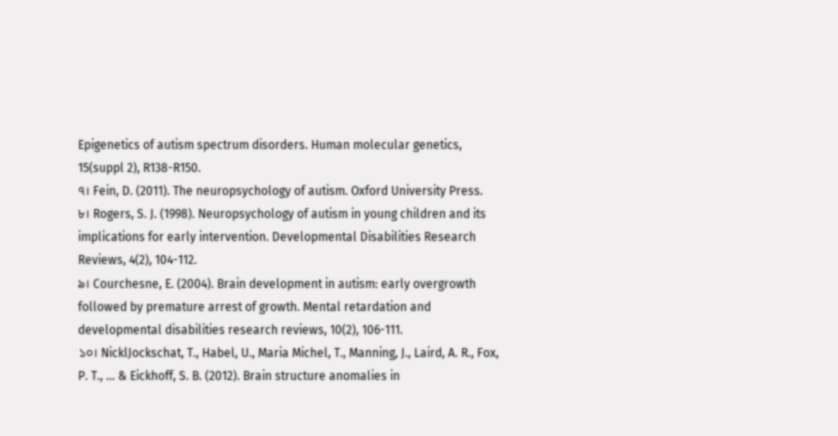Epigenetics of autism spectrum disorders. Human molecular genetics, 15(suppl 2), R138-R150.
৭। Fein, D. (2011). The neuropsychology of autism. Oxford University Press.
৮। Rogers, S. J. (1998). Neuropsychology of autism in young children and its implications for early intervention. Developmental Disabilities Research Reviews, 4(2), 104-112.
৯। Courchesne, E. (2004). Brain development in autism: early overgrowth followed by premature arrest of growth. Mental retardation and developmental disabilities research reviews, 10(2), 106-111.
১০। NicklJockschat, T., Habel, U., Maria Michel, T., Manning, J., Laird, A. R., Fox, P. T., ... & Eickhoff, S. B. (2012). Brain structure anomalies in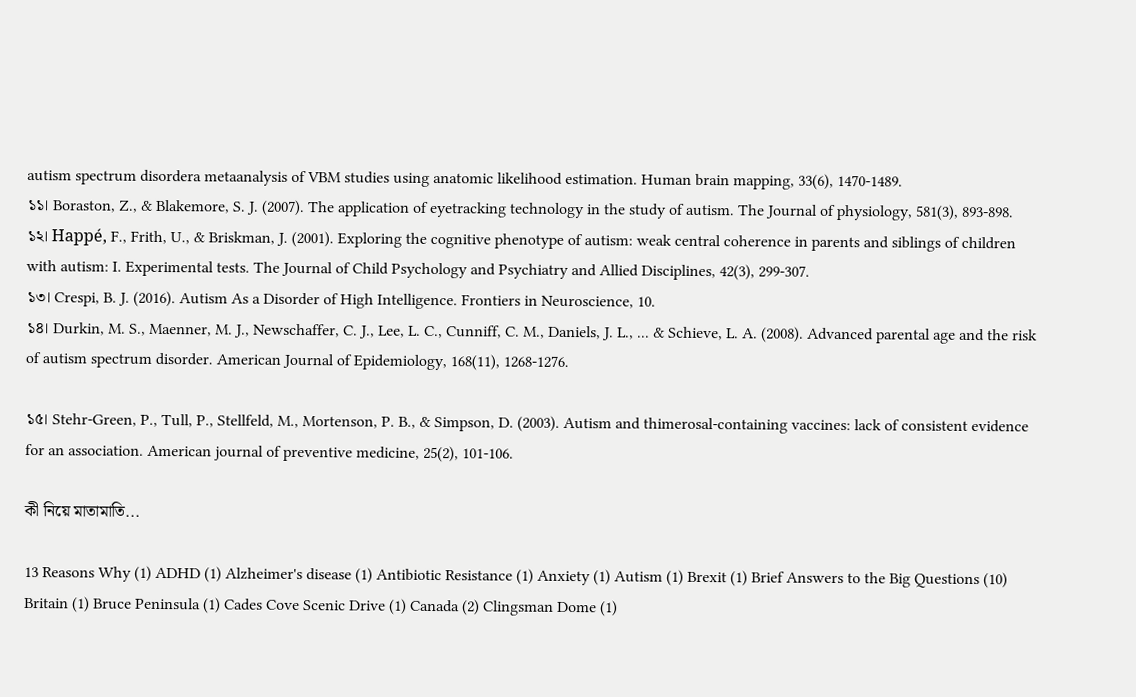autism spectrum disordera metaanalysis of VBM studies using anatomic likelihood estimation. Human brain mapping, 33(6), 1470-1489.
১১। Boraston, Z., & Blakemore, S. J. (2007). The application of eyetracking technology in the study of autism. The Journal of physiology, 581(3), 893-898.
১২। Happé, F., Frith, U., & Briskman, J. (2001). Exploring the cognitive phenotype of autism: weak central coherence in parents and siblings of children with autism: I. Experimental tests. The Journal of Child Psychology and Psychiatry and Allied Disciplines, 42(3), 299-307.
১৩। Crespi, B. J. (2016). Autism As a Disorder of High Intelligence. Frontiers in Neuroscience, 10.
১৪। Durkin, M. S., Maenner, M. J., Newschaffer, C. J., Lee, L. C., Cunniff, C. M., Daniels, J. L., ... & Schieve, L. A. (2008). Advanced parental age and the risk of autism spectrum disorder. American Journal of Epidemiology, 168(11), 1268-1276.

১৫। Stehr-Green, P., Tull, P., Stellfeld, M., Mortenson, P. B., & Simpson, D. (2003). Autism and thimerosal-containing vaccines: lack of consistent evidence for an association. American journal of preventive medicine, 25(2), 101-106.

কী নিয়ে মাতামাতি...

13 Reasons Why (1) ADHD (1) Alzheimer's disease (1) Antibiotic Resistance (1) Anxiety (1) Autism (1) Brexit (1) Brief Answers to the Big Questions (10) Britain (1) Bruce Peninsula (1) Cades Cove Scenic Drive (1) Canada (2) Clingsman Dome (1)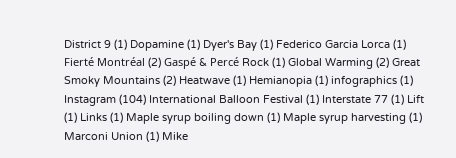District 9 (1) Dopamine (1) Dyer's Bay (1) Federico Garcia Lorca (1) Fierté Montréal (2) Gaspé & Percé Rock (1) Global Warming (2) Great Smoky Mountains (2) Heatwave (1) Hemianopia (1) infographics (1) Instagram (104) International Balloon Festival (1) Interstate 77 (1) Lift (1) Links (1) Maple syrup boiling down (1) Maple syrup harvesting (1) Marconi Union (1) Mike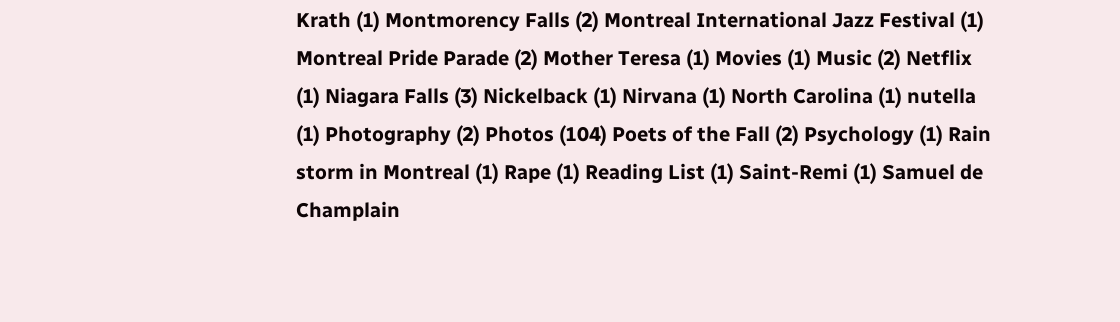Krath (1) Montmorency Falls (2) Montreal International Jazz Festival (1) Montreal Pride Parade (2) Mother Teresa (1) Movies (1) Music (2) Netflix (1) Niagara Falls (3) Nickelback (1) Nirvana (1) North Carolina (1) nutella (1) Photography (2) Photos (104) Poets of the Fall (2) Psychology (1) Rain storm in Montreal (1) Rape (1) Reading List (1) Saint-Remi (1) Samuel de Champlain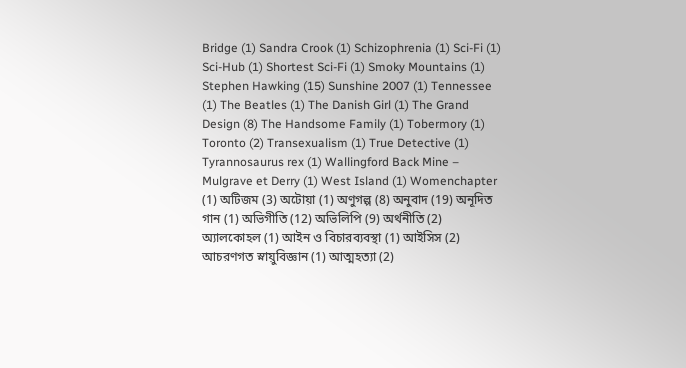Bridge (1) Sandra Crook (1) Schizophrenia (1) Sci-Fi (1) Sci-Hub (1) Shortest Sci-Fi (1) Smoky Mountains (1) Stephen Hawking (15) Sunshine 2007 (1) Tennessee (1) The Beatles (1) The Danish Girl (1) The Grand Design (8) The Handsome Family (1) Tobermory (1) Toronto (2) Transexualism (1) True Detective (1) Tyrannosaurus rex (1) Wallingford Back Mine – Mulgrave et Derry (1) West Island (1) Womenchapter (1) অটিজম (3) অটোয়া (1) অণুগল্প (8) অনুবাদ (19) অনূদিত গান (1) অভিগীতি (12) অভিলিপি (9) অর্থনীতি (2) অ্যালকোহল (1) আইন ও বিচারব্যবস্থা (1) আইসিস (2) আচরণগত স্নায়ুবিজ্ঞান (1) আত্মহত্যা (2)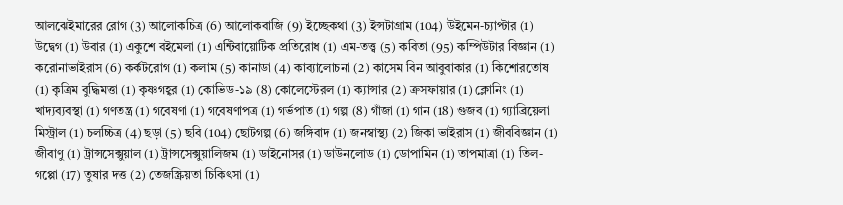আলঝেইমারের রোগ (3) আলোকচিত্র (6) আলোকবাজি (9) ইচ্ছেকথা (3) ইন্সটাগ্রাম (104) উইমেন-চ্যাপ্টার (1) উদ্বেগ (1) উবার (1) একুশে বইমেলা (1) এন্টিবায়োটিক প্রতিরোধ (1) এম-তত্ত্ব (5) কবিতা (95) কম্পিউটার বিজ্ঞান (1) করোনাভাইরাস (6) কর্কটরোগ (1) কলাম (5) কানাডা (4) কাব্যালোচনা (2) কাসেম বিন আবুবাকার (1) কিশোরতোষ (1) কৃত্রিম বুদ্ধিমত্তা (1) কৃষ্ণগহ্বর (1) কোভিড-১৯ (8) কোলেস্টেরল (1) ক্যান্সার (2) ক্রসফায়ার (1) ক্লোনিং (1) খাদ্যব্যবস্থা (1) গণতন্ত্র (1) গবেষণা (1) গবেষণাপত্র (1) গর্ভপাত (1) গল্প (8) গাঁজা (1) গান (18) গুজব (1) গ্যাব্রিয়েলা মিস্ট্রাল (1) চলচ্চিত্র (4) ছড়া (5) ছবি (104) ছোটগল্প (6) জঙ্গিবাদ (1) জনস্বাস্থ্য (2) জিকা ভাইরাস (1) জীববিজ্ঞান (1) জীবাণু (1) ট্রান্সসেক্সুয়াল (1) ট্রান্সসেক্সুয়ালিজম (1) ডাইনোসর (1) ডাউনলোড (1) ডোপামিন (1) তাপমাত্রা (1) তিল-গপ্পো (17) তুষার দত্ত (2) তেজস্ক্রিয়তা চিকিৎসা (1)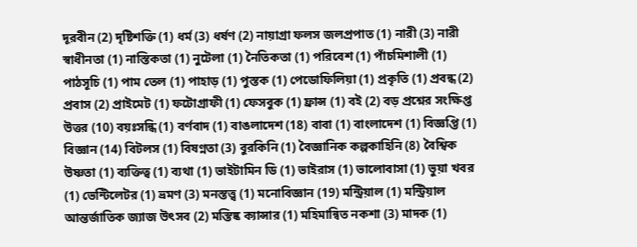দূরবীন (2) দৃষ্টিশক্তি (1) ধর্ম (3) ধর্ষণ (2) নায়াগ্রা ফলস জলপ্রপাত (1) নারী (3) নারী স্বাধীনতা (1) নাস্তিকতা (1) নুটেলা (1) নৈতিকতা (1) পরিবেশ (1) পাঁচমিশালী (1) পাঠসূচি (1) পাম তেল (1) পাহাড় (1) পুস্তক (1) পেডোফিলিয়া (1) প্রকৃতি (1) প্রবন্ধ (2) প্রবাস (2) প্রাইমেট (1) ফটোগ্রাফী (1) ফেসবুক (1) ফ্রান্স (1) বই (2) বড় প্রশ্নের সংক্ষিপ্ত উত্তর (10) বয়ঃসন্ধি (1) বর্ণবাদ (1) বাঙলাদেশ (18) বাবা (1) বাংলাদেশ (1) বিজ্ঞপ্তি (1) বিজ্ঞান (14) বিটলস (1) বিষণ্নতা (3) বুরকিনি (1) বৈজ্ঞানিক কল্পকাহিনি (8) বৈশ্বিক উষ্ণতা (1) ব্যক্তিত্ব (1) ব্যথা (1) ভাইটামিন ডি (1) ভাইরাস (1) ভালোবাসা (1) ভুয়া খবর (1) ভেন্টিলেটর (1) ভ্রমণ (3) মনস্তত্ত্ব (1) মনোবিজ্ঞান (19) মন্ট্রিয়াল (1) মন্ট্রিয়াল আন্তর্জাতিক জ্যাজ উৎসব (2) মস্তিষ্ক ক্যান্সার (1) মহিমান্বিত নকশা (3) মাদক (1)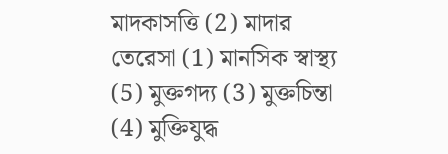মাদকাসত্তি (2) মাদার তেরেসা (1) মানসিক স্বাস্থ্য (5) মুক্তগদ্য (3) মুক্তচিন্তা (4) মুক্তিযুদ্ধ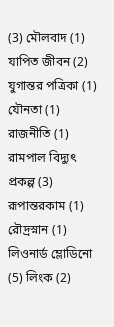(3) মৌলবাদ (1) যাপিত জীবন (2) যুগান্তর পত্রিকা (1) যৌনতা (1) রাজনীতি (1) রামপাল বিদ্যুৎ প্রকল্প (3) রূপান্তরকাম (1) রৌদ্রস্নান (1) লিওনার্ড ম্লোডিনো (5) লিংক (2)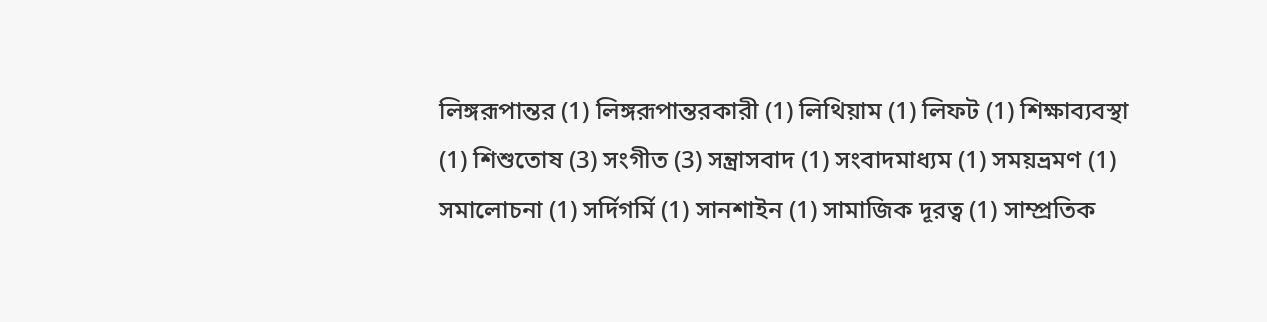লিঙ্গরূপান্তর (1) লিঙ্গরূপান্তরকারী (1) লিথিয়াম (1) লিফট (1) শিক্ষাব্যবস্থা (1) শিশুতোষ (3) সংগীত (3) সন্ত্রাসবাদ (1) সংবাদমাধ্যম (1) সময়ভ্রমণ (1) সমালোচনা (1) সর্দিগর্মি (1) সানশাইন (1) সামাজিক দূরত্ব (1) সাম্প্রতিক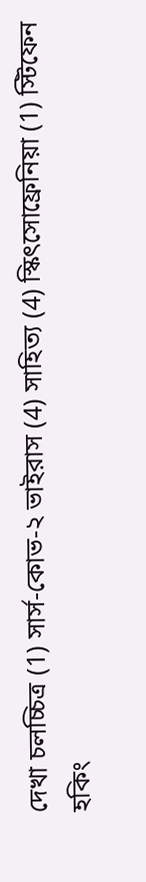দেখা চলচ্চিত্র (1) সার্স-কোভ-২ ভাইরাস (4) সাহিত্য (4) স্কিৎসোফ্রেনিয়া (1) স্টিফেন হকিং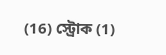(16) স্ট্রোক (1)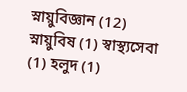স্নায়ুবিজ্ঞান (12) স্নায়ুবিষ (1) স্বাস্থ্যসেবা (1) হলুদ (1)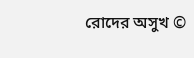রোদের অসুখ ©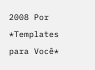2008 Por *Templates para Você*